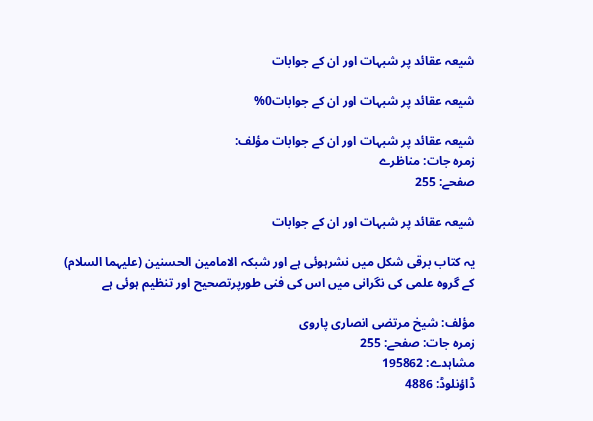شیعہ عقائد پر شبہات اور ان کے جوابات

شیعہ عقائد پر شبہات اور ان کے جوابات0%

شیعہ عقائد پر شبہات اور ان کے جوابات مؤلف:
زمرہ جات: مناظرے
صفحے: 255

شیعہ عقائد پر شبہات اور ان کے جوابات

یہ کتاب برقی شکل میں نشرہوئی ہے اور شبکہ الامامین الحسنین (علیہما السلام) کے گروہ علمی کی نگرانی میں اس کی فنی طورپرتصحیح اور تنظیم ہوئی ہے

مؤلف: شیخ مرتضی انصاری پاروی
زمرہ جات: صفحے: 255
مشاہدے: 195862
ڈاؤنلوڈ: 4886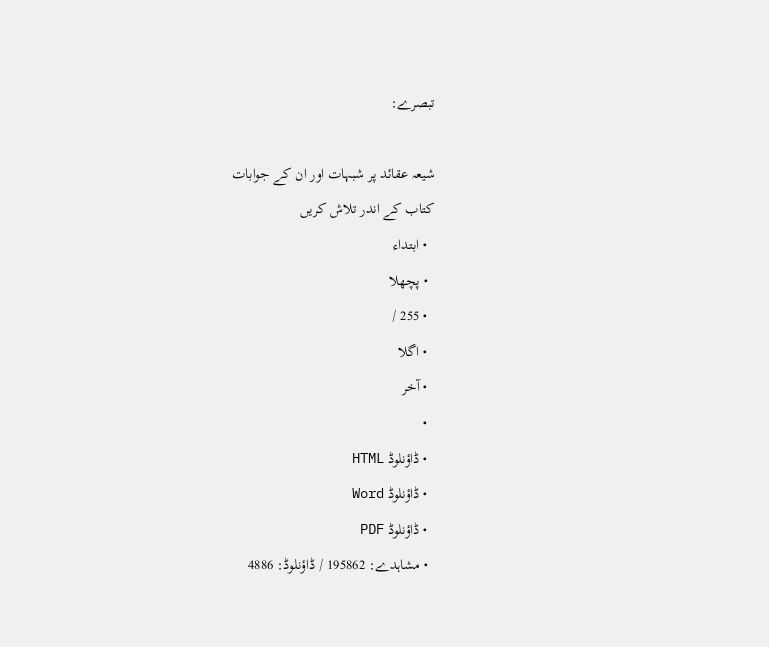تبصرے:

شیعہ عقائد پر شبہات اور ان کے جوابات
کتاب کے اندر تلاش کریں
  • ابتداء
  • پچھلا
  • 255 /
  • اگلا
  • آخر
  •
  • ڈاؤنلوڈ HTML
  • ڈاؤنلوڈ Word
  • ڈاؤنلوڈ PDF
  • مشاہدے: 195862 / ڈاؤنلوڈ: 4886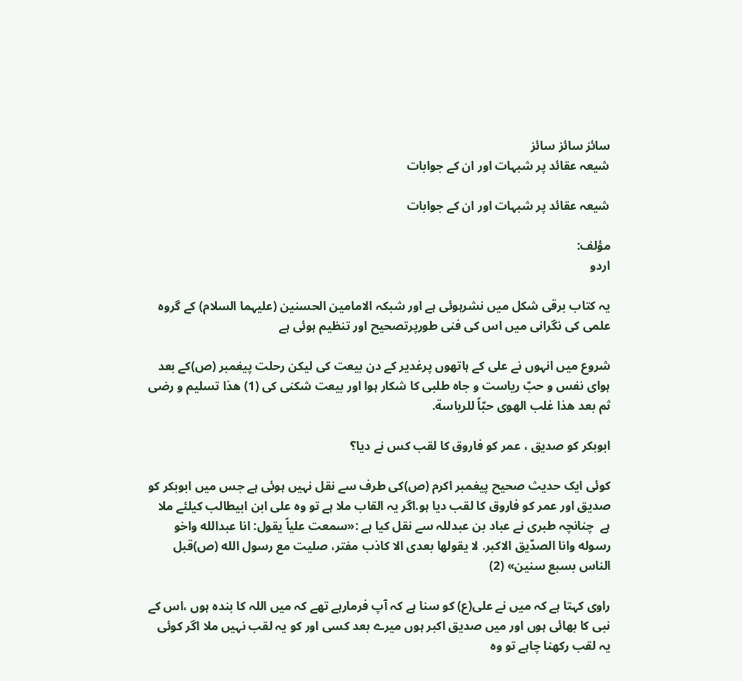سائز سائز سائز
شیعہ عقائد پر شبہات اور ان کے جوابات

شیعہ عقائد پر شبہات اور ان کے جوابات

مؤلف:
اردو

یہ کتاب برقی شکل میں نشرہوئی ہے اور شبکہ الامامین الحسنین (علیہما السلام) کے گروہ علمی کی نگرانی میں اس کی فنی طورپرتصحیح اور تنظیم ہوئی ہے

شروع میں انہوں نے علی کے ہاتھوں پرغدیر کے دن بیعت کی لیکن رحلت پیغمبر (ص)کے بعد ہوای نفس و حبّ ریاست و جاہ طلبی کا شکار ہوا اور بیعت شکنی کی (1) هذا تسلیم و رضی ثم بعد هذا غلب الهوی حبّاً للریاسة.

ابوبکر کو صدیق ، عمر کو فاروق کا لقب کس نے دیا؟

کوئی ایک حدیث صحیح پیغمبر اکرم (ص)کی طرف سے نقل نہیں ہوئی ہے جس میں ابوبکر کو صدیق اور عمر کو فاروق کا لقب دیا ہو.اگر یہ القاب ملا ہے تو وہ علی ابن ابیطالب کیلئے ملا ہے  چنانچہ طبری نے عباد بن عبدللہ سے نقل کیا ہے :«سمعت علیاً یقول: انا عبدالله واخو رسوله وانا الصدّیق الاکبر. لا یقولها بعدی الا کاذب مفتر، صلیت مع رسول الله (ص)قبل الناس بسبع سنین» (2)

راوی کہتا ہے کہ میں نے علی(ع) کو سنا ہے کہ آپ فرمارہے تھے کہ میں اللہ کا بندہ ہوں ،اس کے نبی کا بھائی ہوں اور میں صدیق اکبر ہوں میرے بعد کسی اور کو یہ لقب نہیں ملا اگر کوئی یہ لقب رکھنا چاہے تو وہ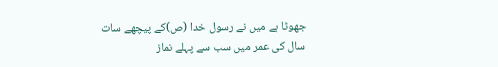جھوٹا ہے میں نے رسول خدا (ص)کے پیچھے سات سال کی عمر میں سب سے پہلے نماز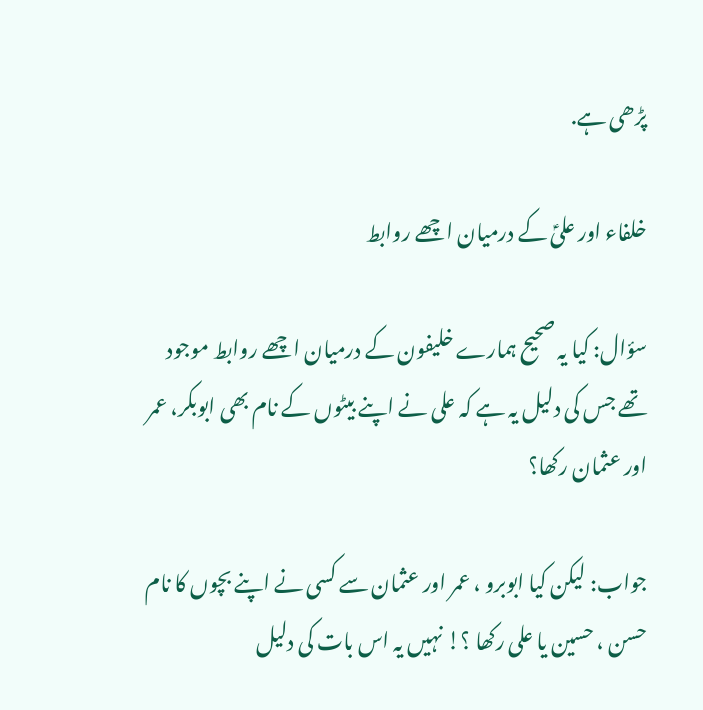پڑھی ہے.

خلفاء اور علیؑ کے درمیان اچھے روابط

سؤال: کیا یہ صحیح ہمارے خلیفون کے درمیان اچھے روابط موجود تھے جس کی دلیل یہ ہے کہ علی نے اپنے بیٹوں کے نام بھی ابوبکر، عمر اور عثمان رکھا؟

جواب: لیکن کیا ابوبرو ، عمر اور عثمان سے کسی نے اپنے بچوں کا نام حسن ، حسین یا علی رکھا ؟! نہیں یہ اس بات کی دلیل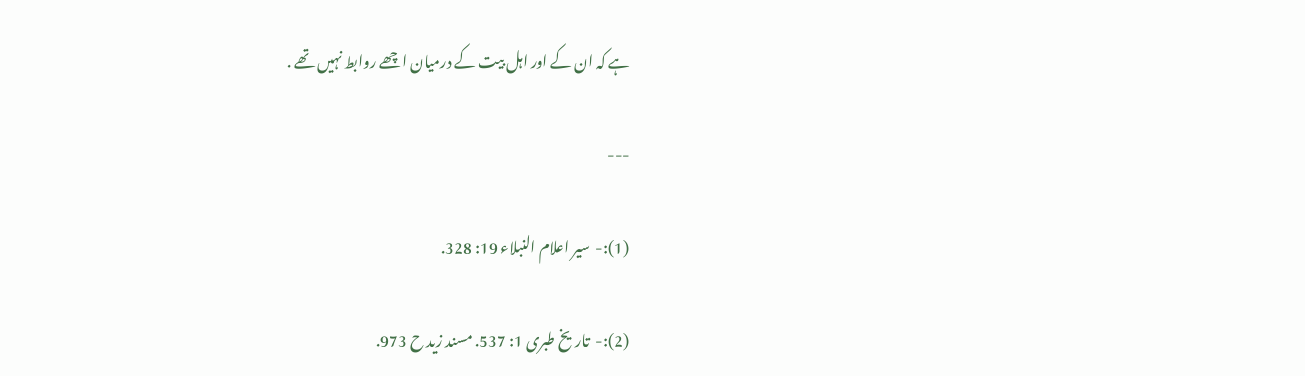ہے کہ ان کے اور اہل بیت کے درمیان اچھے روابط نہیں تھے .

---

(1):-  سیر اعلام النبلاء 19: 328.

(2):-  تاریخ طبری 1: 537. مسند زید ح 973.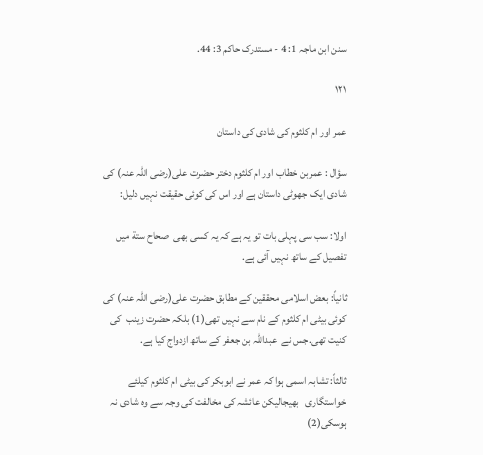سنن ابن ماجہ 1: 4 - مستدرک حاکم 3: 44.

۱۲۱

عمر اور ام کلثوم کی شادی کی داستان

سؤال : عمربن خطاب اور ام کلثوم دختر حضرت علی(رضی اللہ عنہ) کی شادی ایک جھوٹی داستان ہے اور اس کی کوئی حقیقت نہیں دلیل:

اولا: سب سی پہلی بات تو یہ ہے کہ یہ کسی بھی  صحاح ستة میں تفصیل کے ساتھ نہیں آئی ہے.

ثانیاً: بعض اسلامی محققین کے مطابق حضرت علی(رضی اللہ عنہ) کی کوئی بیٹی ام کلثوم کے نام سے نہیں تھی(1) بلکہ حضرت زینب  کی کنیت تھی.جس نے  عبداللہ بن جعفر کے ساتھ ازدواج کیا ہے.

ثالثاً: تشابہ اسمی ہوا کہ عمر نے ابوبکر کی بیٹی ام کلثوم کیلئے خواستگاری   بھیجالیکن عائشہ کی مخالفت کی وجہ سے وہ شادی نہ ہوسکی(2)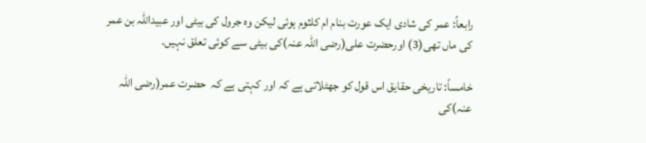رابعاً: عمر کی شادی ایک عورت بنام ام کلثوم ہوئی لیکن وہ جرول کی بیٹی اور عبیداللہ بن عمر کی ماں تھی(3) اورحضرت علی(رضی اللہ عنہ)کی بیٹی سے کوئی تعلق نہیں.

خامساً: تاریخی حقایق اس قول کو جھٹلاتی ہے کہ اور کہتی ہے کہ  حضرت عمر(رضی اللہ عنہ)کی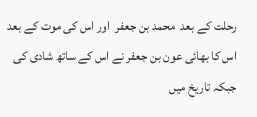رحلت کے بعد  محمد بن جعفر  اور اس کی موت کے بعد اس کا بھائی عون بن جعفر نے اس کے ساتھ شادی کی جبکہ تاریخ میں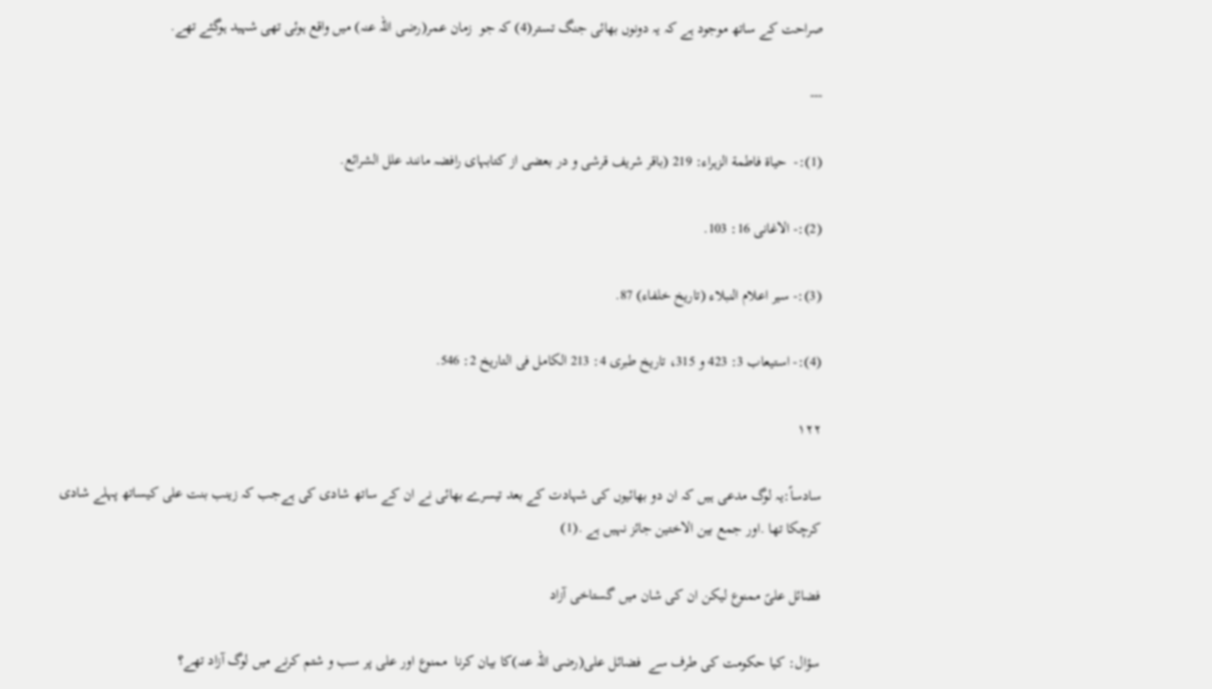صراحت کے ساتھ موجود ہے کہ یہ دونوں بھائی جنگ تستر(4) کہ جو  زمان عمر(رضی اللہ عنہ) میں واقع ہوئی تھی شہید ہوگئے تھے.

---

(1):-  حیاة فاطمة الزہراء: 219 (باقر شریف قرشی و در بعضی از کتابہای رافضہ مانند علل الشرائع.

(2):- الاغانی 16: 103.

(3):- سیر اعلام النبلاء (تاریخ خلفاء) 87.

(4):- استیعاب 3: 423 و 315، تاریخ طبری 4: 213 الکامل فی التاریخ 2: 546.

۱۲۲

سادساً:یہ لوگ مدعی ہیں کہ ان دو بھائیوں کی شہادت کے بعد تیسرے بھائی نے ان کے ساتھ شادی کی ہےجب کہ زینب بنت علی کیساتھ پہلے شادی کرچکا تھا .اور جمع بین الاختین جائز نہیں ہے .(1)

فضائل علیؑ ممنوع لیکن ان کی شان میں گستاخی آزاد

سؤال: کیا حکومت کی طرف سے  فضائل علی(رضی اللہ عنہ)کا بیان کرنا  ممنوع اور علی پر سب و شتم کرنے میں لوگ آزاد تھے؟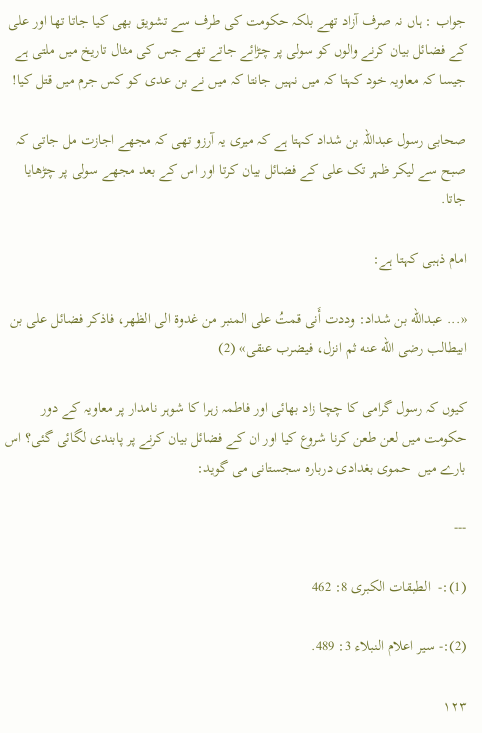جواب : ہاں نہ صرف آزاد تھے بلکہ حکومت کی طرف سے تشویق بھی کیا جاتا تھا اور علی کے فضائل بیان کرنے والوں کو سولی پر چڑائے جاتے تھے جس کی مثال تاریخ میں ملتی ہے جیسا کہ معاویہ خود کہتا کہ میں نہیں جانتا کہ میں نے بن عدی کو کس جرم میں قتل کیا!

صحابی رسول عبداللّہ بن شداد کہتا ہے کہ میری یہ آرزو تھی کہ مجھے اجازت مل جاتی کہ صبح سے لیکر ظہر تک علی کے فضائل بیان کرتا اور اس کے بعد مجھے سولی پر چڑھایا جاتا.

امام ذہبی کہتا ہے:

«... عبداللّه بن شداد: وددت أَنی قمتُ علی المنبر من غدوة الی الظهر، فاذکر فضائل علی بن ابیطالب رضی اللّه عنه ثم انزل، فیضرب عنقی» (2)

کیوں کہ رسول گرامی کا چچا زاد بھائی اور فاطمہ زہرا کا شوہر نامدار پر معاویہ کے دور حکومت میں لعن طعن کرنا شروع کیا اور ان کے فضائل بیان کرنے پر پابندی لگائی گئی؟ اس بارے میں  حموی بغدادی دربارہ سجستانی می گوید:

---

(1):-  الطبقات الکبری 8: 462

(2):- سیر اعلام النبلاء 3: 489.

۱۲۳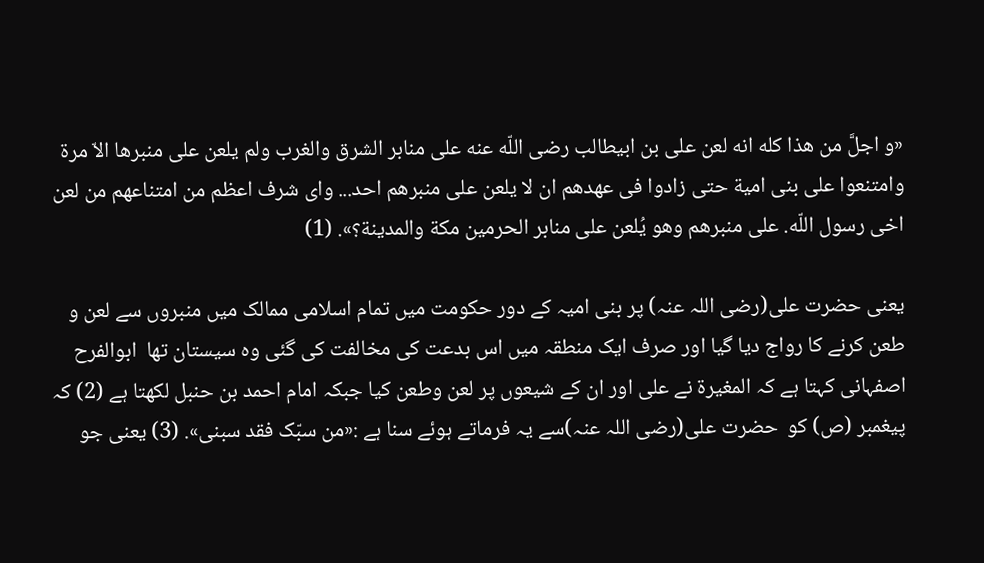«و اجلَّ من هذا کله انه لعن علی بن ابیطالب رضی اللّه عنه علی منابر الشرق والغرب ولم یلعن علی منبرها الاّ مرة وامتنعوا علی بنی امیة حتی زادوا فی عهدهم ان لا یلعن علی منبرهم احد... وای شرف اعظم من امتناعهم من لعن اخی رسول اللّه. علی منبرهم وهو يُلعن علی منابر الحرمین مکة والمدینة؟». (1)

یعنی حضرت علی(رضی اللہ عنہ) پر بنی امیہ کے دور حکومت میں تمام اسلامی ممالک میں منبروں سے لعن و طعن کرنے کا رواج دیا گیا اور صرف ایک منطقہ میں اس بدعت کی مخالفت کی گئی وہ سیستان تھا  ابوالفرح اصفہانی کہتا ہے کہ المغیرة نے علی اور ان کے شیعوں پر لعن وطعن کیا جبکہ امام احمد بن حنبل لکھتا ہے (2) کہ پیغمبر (ص) کو  حضرت علی(رضی اللہ عنہ)سے یہ فرماتے ہوئے سنا ہے :«من سبّک فقد سبنی». (3) یعنی جو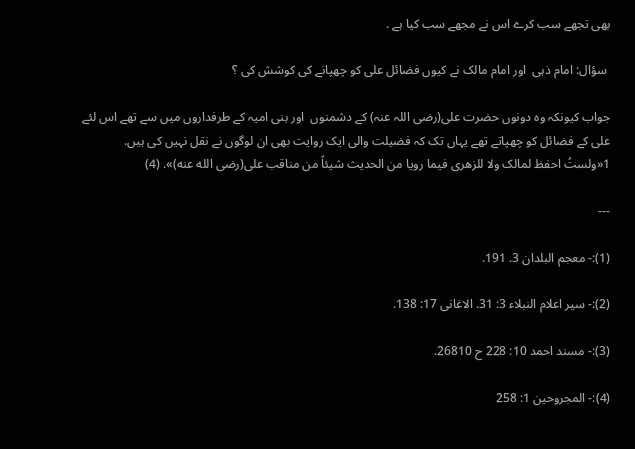بھی تجھے سب کرے اس نے مجھے سب کیا ہے .

 سؤال: امام ذہی  اور امام مالک نے کیوں فضائل علی کو چھپانے کی کوشش کی ؟

جواب کیونکہ وہ دونوں حضرت علی(رضی اللہ عنہ) کے دشمنوں  اور بنی امیہ کے طرفداروں میں سے تھے اس لئے علی کے فضائل کو چھپاتے تھے یہاں تک کہ فضیلت والی ایک روایت بھی ان لوگوں نے نقل نہیں کی ہیں. 1«ولستُ احفظ لمالک ولا للزهری فیما رویا من الحدیث شیئاً من مناقب علی(رضی الله عنه)». (4)

---

(1):- معجم البلدان 3. 191.

(2):- سیر اعلام النبلاء 3: 31. الاغانی 17: 138.

(3):- مسند احمد 10: 228 ح 26810.

(4):- المجروحین 1: 258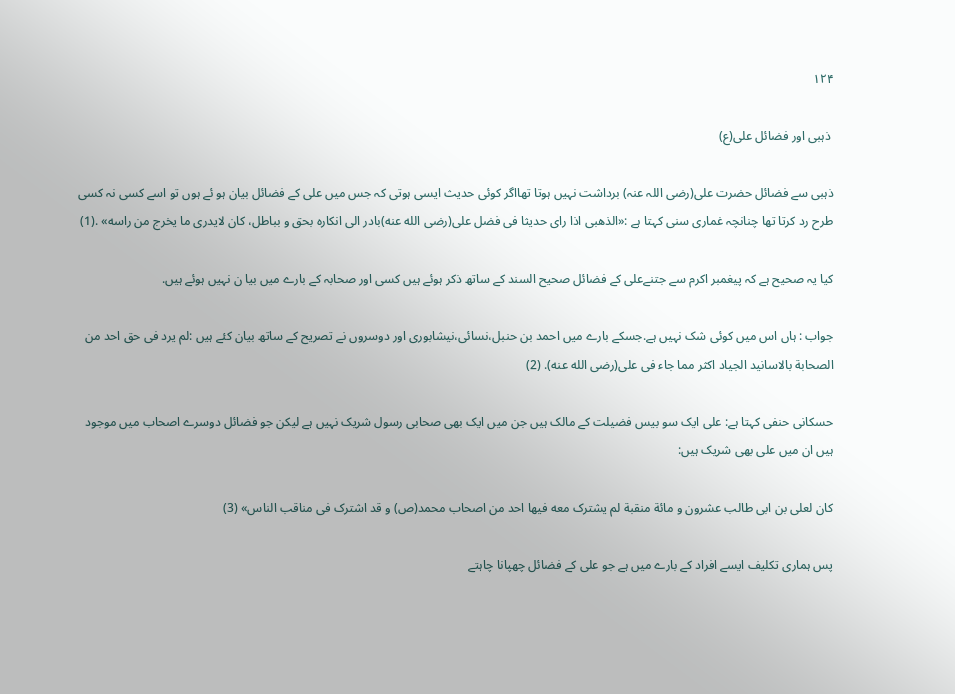۱۲۴

 ذہبی اور فضائل علی(ع)

ذہبی سے فضائل حضرت علی(رضی اللہ عنہ) برداشت نہیں ہوتا تھااگر کوئی حدیث ایسی ہوتی کہ جس میں علی کے فضائل بیان ہو ئے ہوں تو اسے کسی نہ کسی طرح رد کرتا تھا چنانچہ غماری سنی کہتا ہے :«الذهبی اذا رای حدیثا فی فضل علی(رضی الله عنه)بادر الی انکاره بحق و بباطل، کان لایدری ما یخرج من راسه» .(1)

کیا یہ صحیح ہے کہ پیغمبر اکرم سے جتنےعلی کے فضائل صحیح السند کے ساتھ ذکر ہوئے ہیں کسی اور صحابہ کے بارے میں بیا ن نہیں ہوئے ہیں.

جواب : ہاں اس میں کوئی شک نہیں ہے.جسکے بارے میں احمد بن حنبل،نسائی،نیشابوری اور دوسروں نے تصریح کے ساتھ بیان کئے ہیں :لم یرد فی حق احد من الصحابة بالاسانید الجیاد اکثر مما جاء فی علی(رضی الله عنه). (2)

حسکانی حنفی کہتا ہے: علی ایک سو بیس فضیلت کے مالک ہیں جن میں ایک بھی صحابی رسول شریک نہیں ہے لیکن جو فضائل دوسرے اصحاب میں موجود ہیں ان میں علی بھی شریک ہیں:

کان لعلی بن ابی طالب عشرون و مائة منقبة لم یشترک معه فیها احد من اصحاب محمد(ص) و قد اشترک فی مناقب الناس» (3)

پس ہماری تکلیف ایسے افراد کے بارے میں ہے جو علی کے فضائل چھپانا چاہتے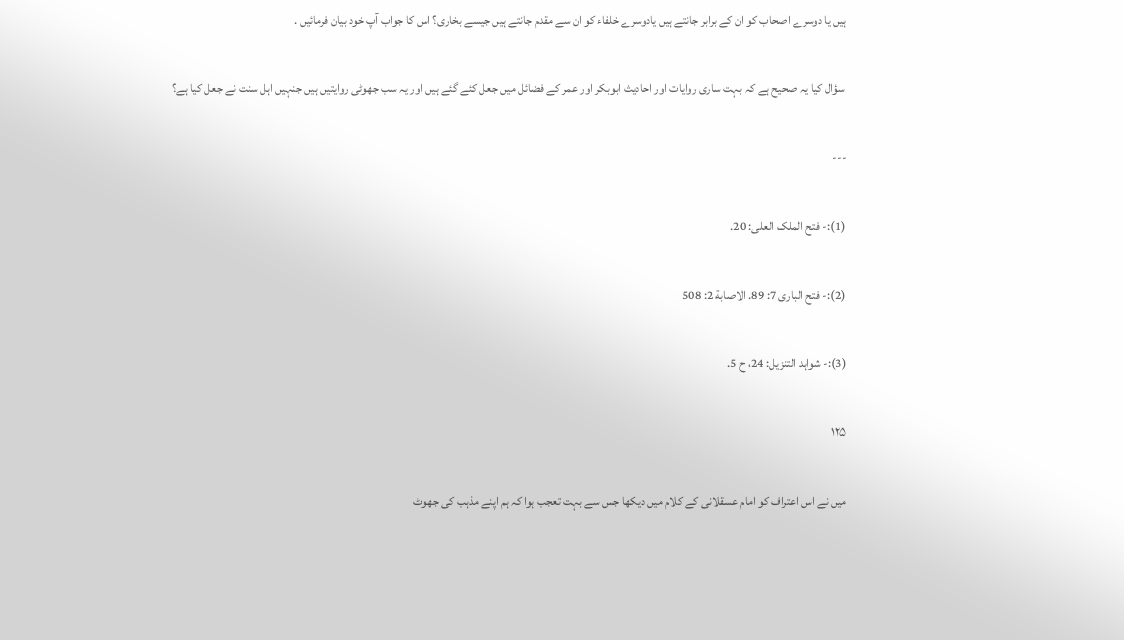ہیں یا دوسرے اصحاب کو ان کے برابر جانتے ہیں یادوسرے خلفاء کو ان سے مقدم جانتے ہیں جیسے بخاری؟ اس کا جواب آپ خود بیان فرمائیں .

 سؤال کیا یہ صحیح ہے کہ بہت ساری روایات اور احادیث ابوبکر اور عمر کے فضائل میں جعل کئے گئے ہیں اور یہ سب جھوٹی روایتیں ہیں جنہیں اہل سنت نے جعل کیا ہے؟

---

(1):- فتح الملک العلی: 20.

(2):- فتح الباری 7: 89. الاصابة 2: 508

(3):- شواہد التنزیل: 24، ح 5.

۱۲۵

میں نے اس اعتراف کو امام عسقلانی کے کلام میں دیکھا جس سے بہت تعجب ہوا کہ ہم اپنے مذہب کی جھوٹ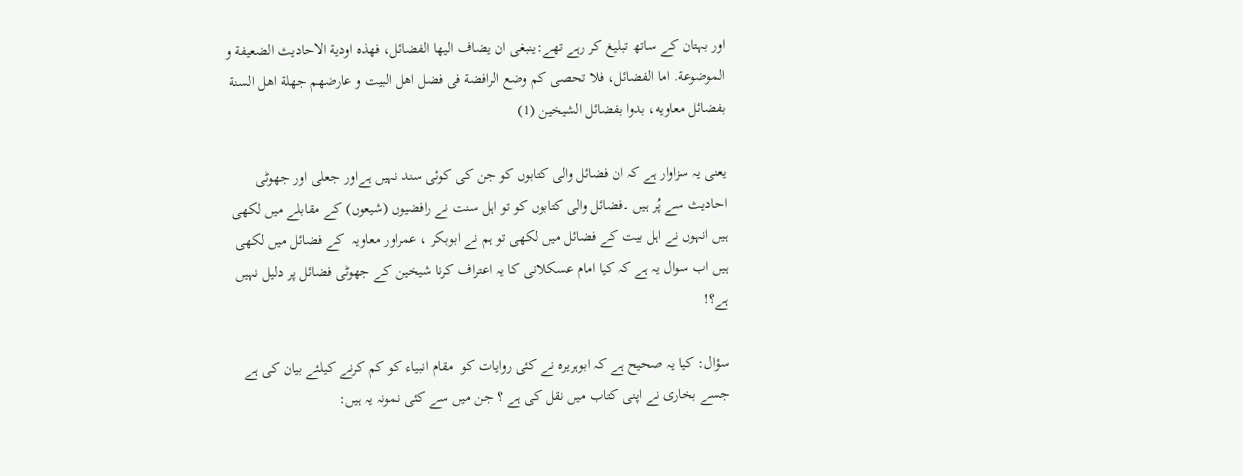اور بہتان کے ساتھ تبلیغ کر رہے تھے:ینبغی ان یضاف الیها الفضائل، فهذه اودیة الاحادیث الضعیفة و الموضوعة. اما الفضائل، فلا تحصی کم وضع الرافضة فی فضل اهل البیت و عارضهم جهلة اهل السنة بفضائل معاویه، بدوا بفضائل الشیخین (1)

یعنی یہ سزاوار ہے کہ ان فضائل والی کتابوں کو جن کی کوئی سند نہیں ہےاور جعلی اور جھوٹی احادیث سے پُر ہیں ۔فضائل والی کتابوں کو تو اہل سنت نے رافضیوں (شیعوں) کے مقابلے میں لکھی  ہیں انہوں نے اہل بیت کے فضائل میں لکھی تو ہم نے ابوبکر ، عمراور معاویہ  کے فضائل میں لکھی ہیں اب سوال یہ ہے کہ کیا امام عسکلانی کا یہ اعتراف کرنا شیخین کے جھوٹی فضائل پر دلیل نہیں ہے؟!

سؤال: کیا یہ صحیح ہے کہ ابوہریرہ نے کئی روایات کو  مقام انبیاء کو کم کرنے کیلئے بیان کی ہے جسے بخاری نے اپنی کتاب میں نقل کی ہے ؟ جن میں سے کئی نمونہ یہ ہیں: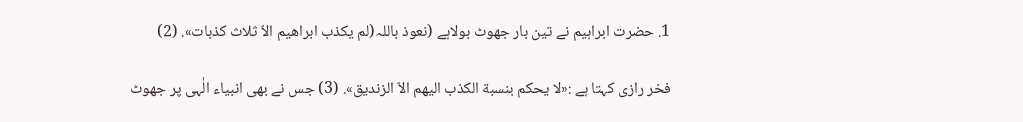1. حضرت ابراہیم نے تین بار جھوٹ بولاہے (نعوذ باللہ(لم یکذب ابراهیم الاّ ثلاث کذبات». (2)

فخر رازی کہتا ہے :«لا یحکم بنسبة الکذب الیهم الاّ الزندیق». (3) جس نے بھی انبیاء الٰہی پر جھوٹ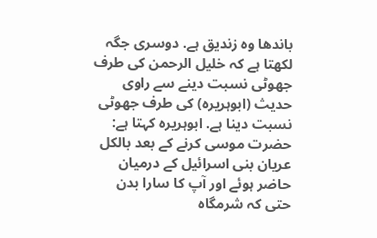باندھا وہ زندیق ہے. دوسری جگہ لکھتا ہے کہ خلیل الرحمن کی طرف جھوٹی نسبت دینے سے راوی حدیث (ابوہریرہ) کی طرف جھوٹی نسبت دینا ہے. ابوہریرہ کہتا ہے: حضرت موسی کرنے کے بعد بالکل عریان بنی اسرائیل کے درمیان حاضر ہوئے اور آپ کا سارا بدن حتی کہ شرمگاہ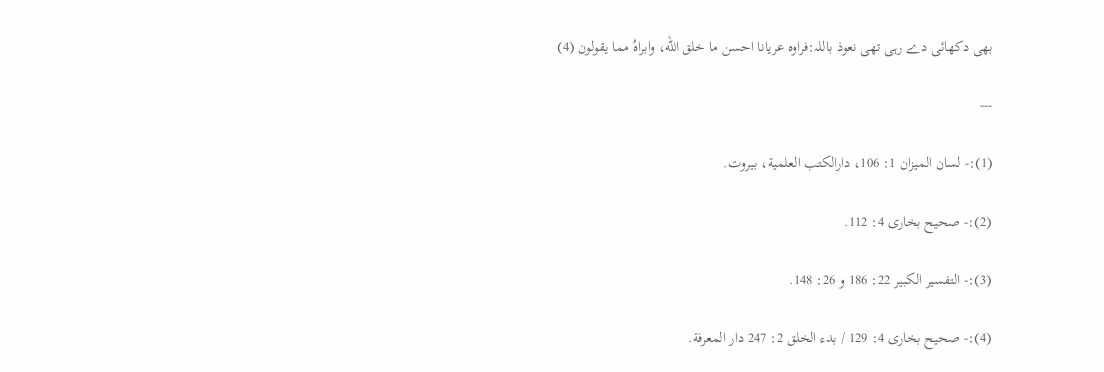بھی دکھائی دے رہی تھی نعوذ باللہ:فراوه عریانا احسن ما خلق الله، وابراهُ مما یقولون (4)

---

(1):- لسان المیزان 1: 106، دارالکتب العلمیة، بیروت.

(2):- صحیح بخاری 4: 112.

(3):- التفسیر الکبیر 22: 186 و 26: 148.

(4):- صحیح بخاری 4: 129 / بدء الخلق 2: 247 دار المعرفة.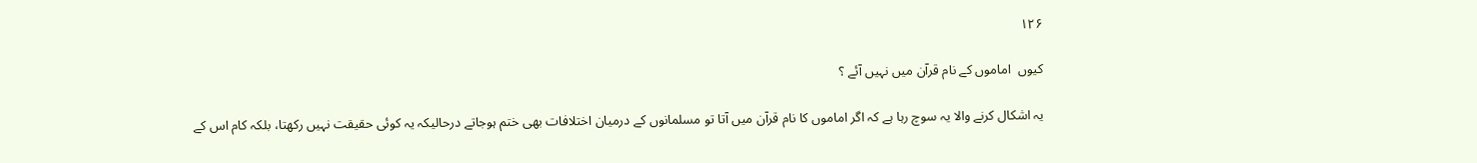۱۲۶

کیوں  اماموں کے نام قرآن میں نہیں آئے ؟

یہ اشکال کرنے والا یہ سوچ رہا ہے کہ اگر اماموں کا نام قرآن میں آتا تو مسلمانوں کے درمیان اختلافات بھی ختم ہوجاتے درحالیکہ یہ کوئی حقیقت نہیں رکھتا، بلکہ کام اس کے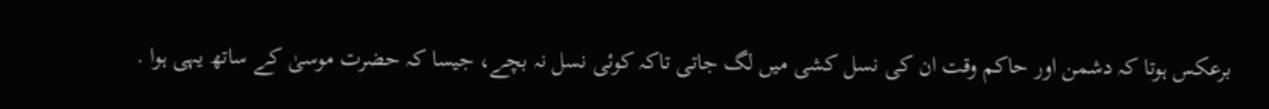برعکس ہوتا کہ دشمن اور حاکم وقت ان کی نسل کشی میں لگ جاتی تاکہ کوئی نسل نہ بچے، جیسا کہ حضرت موسیٰ کے ساتھ یہی ہوا .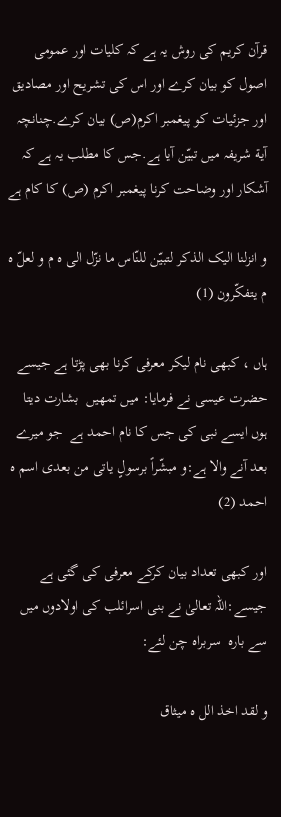قرآن کریم کی روش یہ ہے کہ کلیات اور عمومی اصول کو بیان کرے اور اس کی تشریح اور مصادیق اور جزئیات کو پیغمبر اکرم(ص) بیان کرے.چنانچہ آیة شریفہ میں تبیّن آیا ہے.جس کا مطلب یہ ہے کہ آشکار اور وضاحت کرنا پیغمبر اکرم (ص) کا کام ہے

و انزلنا الیک الذکر لتبیّن للنّاس ما نزّل الی ه م و لعلّ ه م یتفكّرون (1)

ہاں ، کبھی نام لیکر معرفی کرنا بھی پڑتا ہے جیسے حضرت عیسی نے فرمایا: میں تمھیں  بشارت دیتا ہوں ایسے نبی کی جس کا نام احمد ہے  جو میرے بعد آنے والا ہے:و مبشّراً برسولٍ یاتی من بعدی اسم ه احمد (2)

اور کبھی تعداد بیان کرکے معرفی کی گئی ہے جیسے:اللہ تعالیٰ نے بنی اسرائلب کی اولادوں میں سے بارہ  سربراہ چن لئے:

و لقد اخذ الل ه میثاق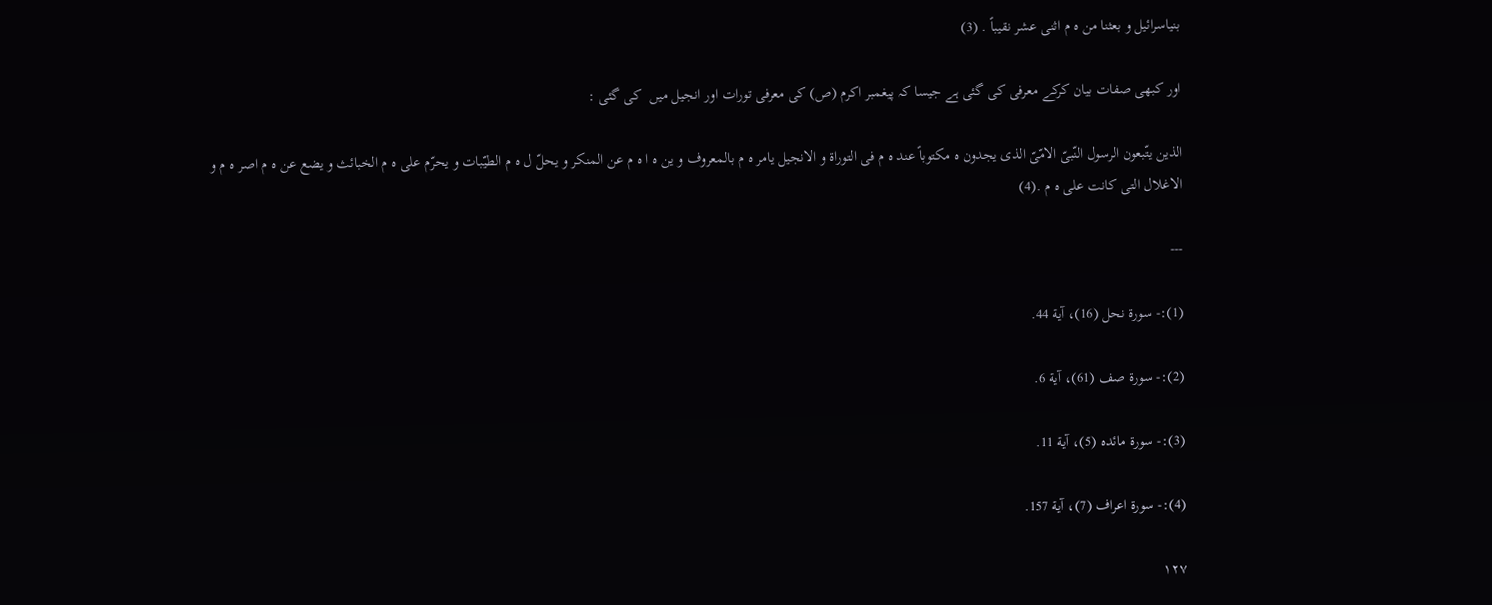بنیاسرائیل و بعثنا من ه م اثنی عشر نقیباً . (3)

اور کبھی صفات بیان کرکے معرفی کی گئی ہے جیسا کہ پیغمبر اکرم (ص) کی معرفی تورات اور انجیل میں  کی گئی :

الذین یتّبعون الرسول النّبىّ الامّىّ الذی یجدون ه مکتوباً عند ه م فی التوراة و الانجیل یامر ه م بالمعروف و ین ه ا ه م عن المنکر و یحلّ ل ه م الطیّبات و یحرّم علی ه م الخبائث و یضع عن ه م اصر ه م و الاغلال التی کانت علی ه م .(4)

---

(1):- سورة نحل (16)، آیة 44.

(2):- سورة صف (61)، آیة 6.

(3):- سورة مائدہ (5)، آیة 11.

(4):- سورة اعراف (7)، آیة 157.

۱۲۷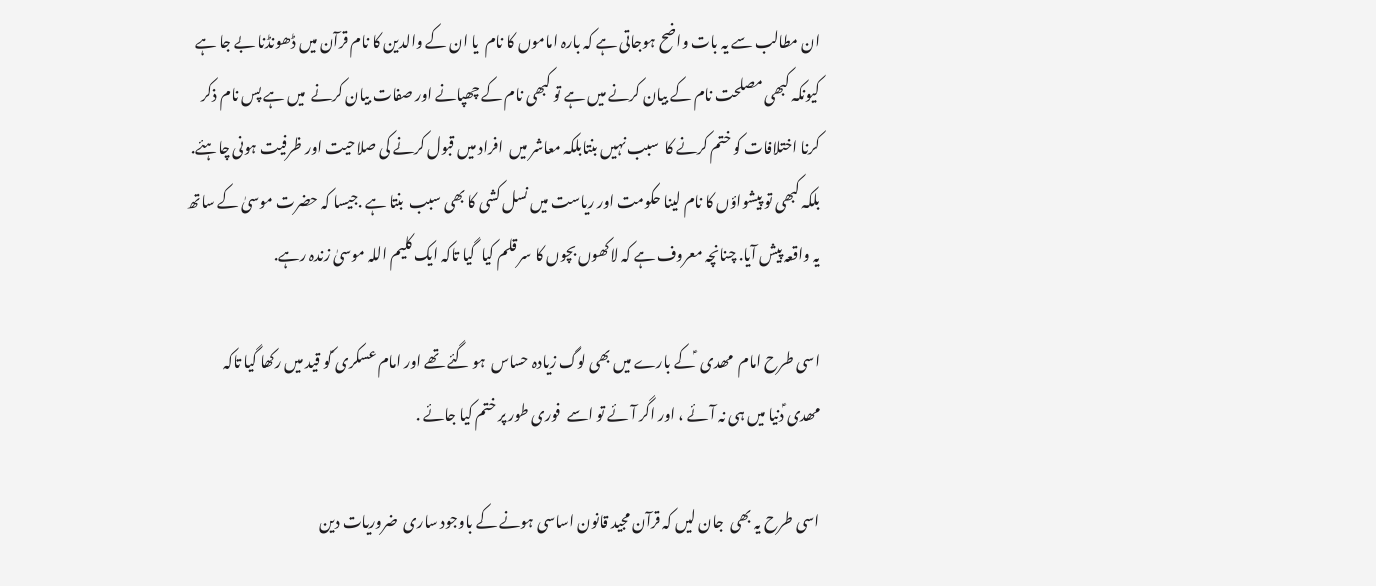ان مطالب سے یہ بات واضح ہوجاتی ہے کہ بارہ اماموں کا نام  یا ان کے والدین کا نام قرآن میں ڈھونڈنا بے جا ہے کیونکہ کبھی مصلحت نام کے بیان کرنے میں ہے تو کبھی نام کے چھپانے اور صفات بیان کرنے  میں ہے پس نام ذکر کرنا اختلافات کو ختم کرنے کا  سبب نہیں بنتابلکہ معاشر میں  افراد میں قبول کرنے کی صلاحیت اور ظرفیت ہونی چاہئے. بلکہ کبھی تو پیشواؤں کا نام لینا حکومت اور ریاست میں نسل کشی کا بھی سبب  بنتا ہے .جیسا کہ حضرت موسیٰ کے ساتھ یہ واقعہ پیش آیا. چنانچہ معروف ہے کہ لاکھوں بچوں کا سر قلم کیا  گیا تاکہ ایک کلیم اللہ موسیٰ زندہ رہے.

اسی طرح امام  مھدی  ؑکے بارے میں بھی لوگ زیادہ حساس  ہو گئے تھے اور امام عسکری ؑکو قید میں رکھا گیا تاکہ مھدی ؑدنیا میں ہی نہ آئے ، اور اگر آئے تو اسے  فوری طور پر ختم کیا جائے .

اسی طرح یہ بھی  جان لیں کہ قرآن مجید قانون اساسی ہونے کے باوجود ساری  ضروریات دین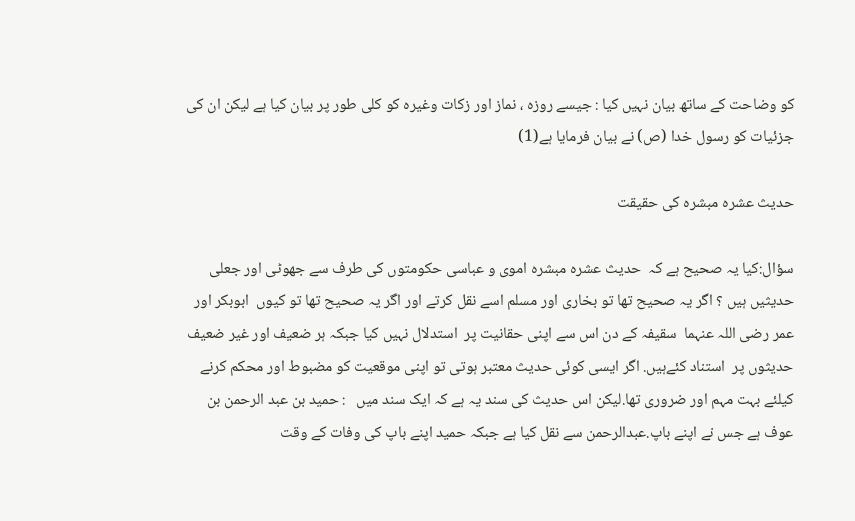کو وضاحت کے ساتھ بیان نہیں کیا : جیسے روزہ ، نماز اور زکات وغیرہ کو کلی طور پر بیان کیا ہے لیکن ان کی جزئیات کو رسول خدا (ص) نے بیان فرمایا ہے(1)

حدیث عشرہ مبشرہ کی حقیقت

سؤال:کیا یہ صحیح ہے کہ  حدیث عشرہ مبشرہ اموی و عباسی حکومتوں کی طرف سے جھوٹی اور جعلی حدیثیں ہیں ؟ اگر یہ صحیح تھا تو بخاری اور مسلم اسے نقل کرتے اور اگر یہ صحیح تھا تو کیوں  ابوبکر اور عمر رضی اللہ عنہما  سقیفہ کے دن اس سے اپنی حقانیت پر  استدلال نہیں کیا جبکہ ہر ضعیف اور غیر ضعیف حدیثوں پر  استناد کئےہیں. اگر ایسی کوئی حدیث معتبر ہوتی تو اپنی موقعیت کو مضبوط اور محکم کرنے کیلئے بہت مہم اور ضروری تھا.لیکن اس حدیث کی سند یہ ہے کہ ایک سند میں   : حمید بن عبد الرحمن بن عوف ہے جس نے اپنے باپ.عبدالرحمن سے نقل کیا ہے جبکہ حمید اپنے باپ کی وفات کے وقت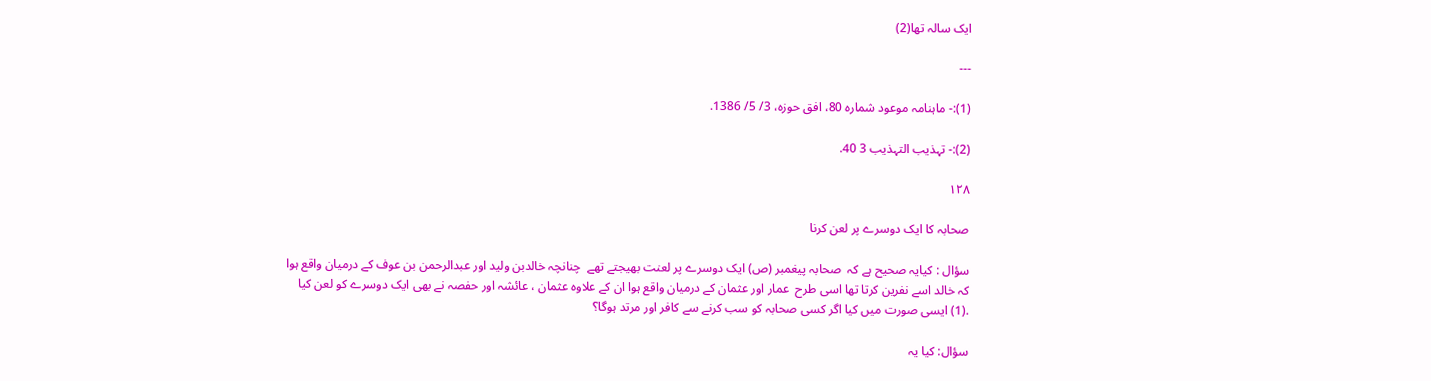ایک سالہ تھا(2)

---

(1):- ماہنامہ موعود شمارہ 80، افق حوزہ، 3/ 5/ 1386.

(2):- تہذیب التہذیب 3 40.

۱۲۸

صحابہ کا ایک دوسرے پر لعن کرنا

سؤال : کیایہ صحیح ہے کہ  صحابہ پیغمبر (ص) ایک دوسرے پر لعنت بھیجتے تھے  چنانچہ خالدبن ولید اور عبدالرحمن بن عوف کے درمیان واقع ہوا کہ خالد اسے نفرین کرتا تھا اسی طرح  عمار اور عثمان کے درمیان واقع ہوا ان کے علاوہ عثمان ، عائشہ اور حفصہ نے بھی ایک دوسرے کو لعن کیا .(1) ایسی صورت میں کیا اگر کسی صحابہ کو سب کرنے سے کافر اور مرتد ہوگا؟

سؤال: کیا یہ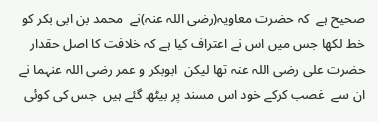صحیح ہے  کہ حضرت معاویہ(رضی اللہ عنہ)نے  محمد بن ابی بکر کو خط لکھا جس میں اس نے اعتراف کیا ہے کہ خلافت کا اصل حقدار حضرت علی رضی اللہ عنہ تھا لیکن  ابوبکر و عمر رضی اللہ عنہما نے ان سے  غصب کرکے خود اس مسند پر بیٹھ گئے ہیں  جس کی کوئی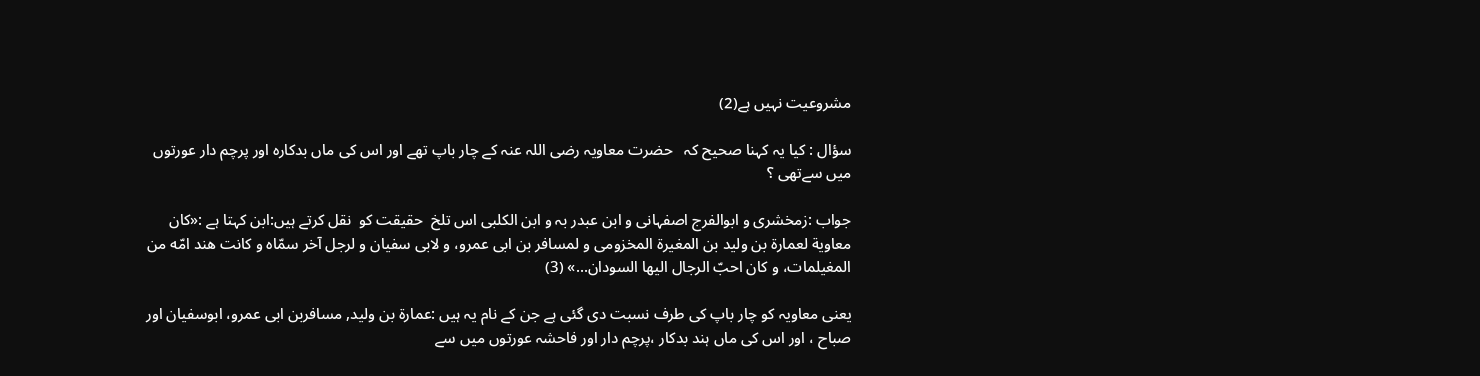مشروعیت نہیں ہے(2)

سؤال : کیا یہ کہنا صحیح کہ   حضرت معاویہ رضی اللہ عنہ کے چار باپ تھے اور اس کی ماں بدکارہ اور پرچم دار عورتوں میں سےتھی ؟

جواب :زمخشری و ابوالفرج اصفہانی و ابن عبدر بہ و ابن الکلبی اس تلخ  حقیقت کو  نقل کرتے ہیں:ابن کہتا ہے :«کان معاویة لعمارة بن ولید بن المغیرة المخزومی و لمسافر بن ابی عمرو، و لابی سفیان و لرجل آخر سمّاه و کانت هند امّه من المغیلمات، و کان احبّ الرجال الیها السودان...» (3)

یعنی معاویہ کو چار باپ کی طرف نسبت دی گئی ہے جن کے نام یہ ہیں :عمارة بن ولید, مسافربن ابی عمرو، ابوسفیان اور صباح ، اور اس کی ماں ہند بدکار ،پرچم دار اور فاحشہ عورتوں میں سے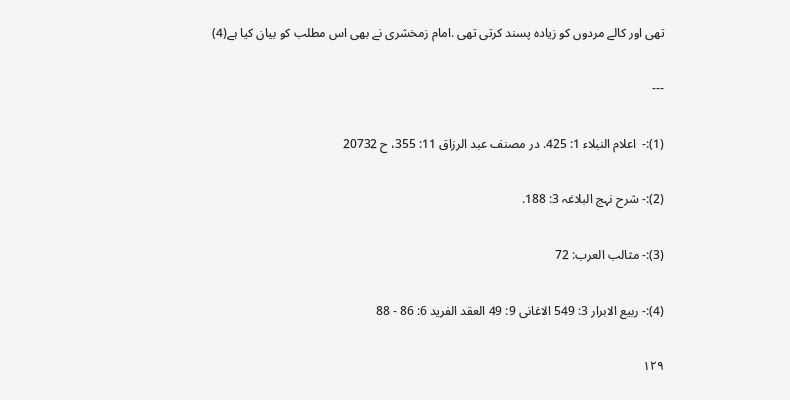تھی اور کالے مردوں کو زیادہ پسند کرتی تھی .امام زمخشری نے بھی اس مطلب کو بیان کیا ہے(4)

---

(1):-  اعلام النبلاء 1: 425. در مصنف عبد الرزاق 11: 355، ح 20732

(2):- شرح نہج البلاغہ 3: 188.

(3):- مثالب العرب: 72

(4):- ربیع الابرار 3: 549 الاغانی 9: 49 العقد الفرید 6: 86 - 88

۱۲۹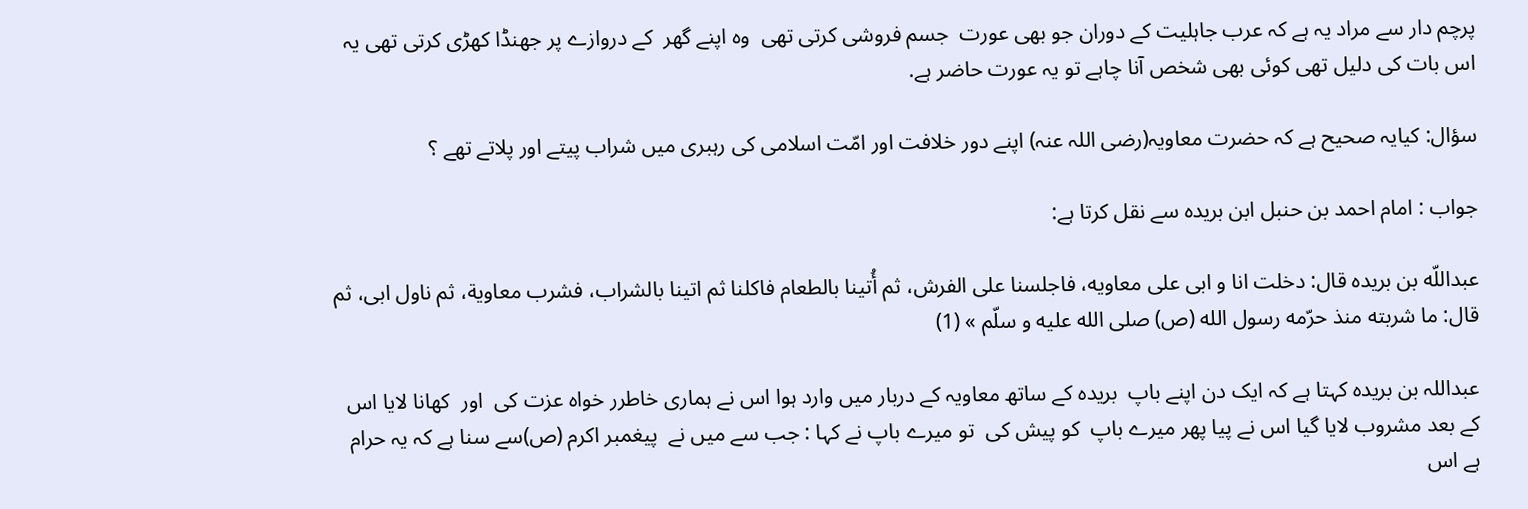پرچم دار سے مراد یہ ہے کہ عرب جاہلیت کے دوران جو بھی عورت  جسم فروشی کرتی تھی  وہ اپنے گھر  کے دروازے پر جھنڈا کھڑی کرتی تھی یہ اس بات کی دلیل تھی کوئی بھی شخص آنا چاہے تو یہ عورت حاضر ہے.

سؤال: کیایہ صحیح ہے کہ حضرت معاویہ(رضی اللہ عنہ) اپنے دور خلافت اور امّت اسلامی کی رہبری میں شراب پیتے اور پلاتے تھے ؟

جواب : امام احمد بن حنبل ابن بریدہ سے نقل کرتا ہے:

عبداللّه بن بریده قال: دخلت انا و ابی علی معاویه، فاجلسنا علی الفرش، ثم أُتینا بالطعام فاکلنا ثم اتینا بالشراب، فشرب معاویة، ثم ناول ابی، ثم قال: ما شربته منذ حرّمه رسول الله (ص) صلی الله علیه و سلّم » (1)

عبداللہ بن بریدہ کہتا ہے کہ ایک دن اپنے باپ  بریدہ کے ساتھ معاویہ کے دربار میں وارد ہوا اس نے ہماری خاطرر خواہ عزت کی  اور  کھانا لایا اس کے بعد مشروب لایا گیا اس نے پیا پھر میرے باپ  کو پیش کی  تو میرے باپ نے کہا : جب سے میں نے  پیغمبر اکرم (ص)سے سنا ہے کہ یہ حرام ہے اس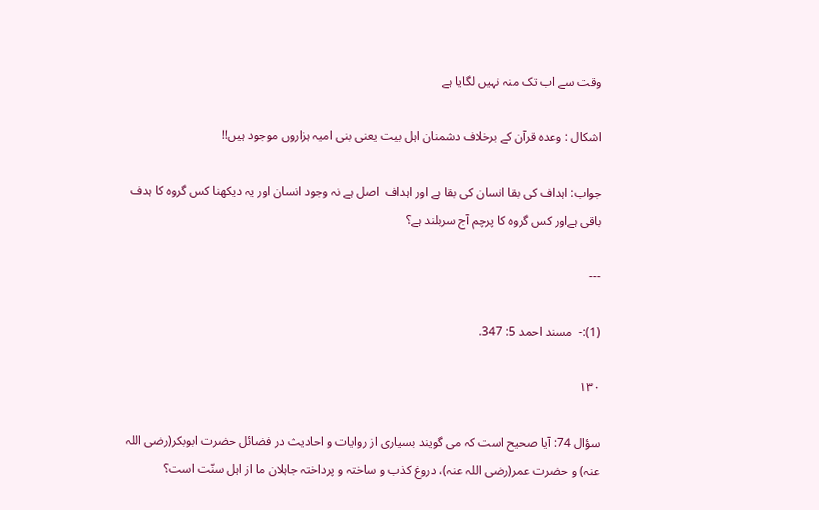وقت سے اب تک منہ نہیں لگایا ہے

اشکال : وعدہ قرآن کے برخلاف دشمنان اہل بیت یعنی بنی امیہ ہزاروں موجود ہیں!!

جواب: اہداف کی بقا انسان کی بقا ہے اور اہداف  اصل ہے نہ وجود انسان اور یہ دیکھنا کس گروہ کا ہدف باقی ہےاور کس گروہ کا پرچم آج سربلند ہے؟

---

(1):-  مسند احمد 5: 347.

۱۳۰

سؤال 74: آیا صحیح است کہ می گویند بسیاری از روایات و احادیث در فضائل حضرت ابوبکر(رضی اللہ عنہ) و حضرت عمر(رضی اللہ عنہ)، دروغ کذب و ساختہ و پرداختہ جاہلان ما از اہل سنّت است؟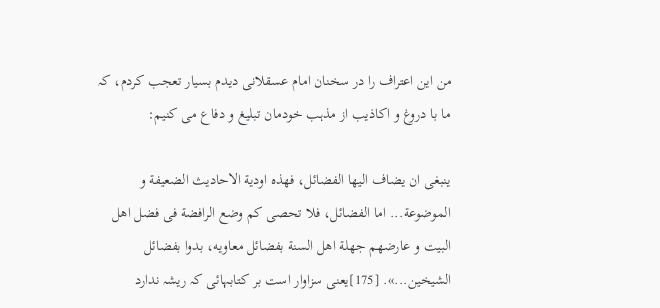من این اعتراف را در سخنان امام عسقلانی دیدم بسیار تعجب کردم، کہ ما با دروغ و اکاذیب از مذہب خودمان تبلیغ و دفاع می کنیم:

ینبغی ان یضاف الیها الفضائل، فهذه اودیة الاحادیث الضعیفة و الموضوعة... اما الفضائل، فلا تحصی کم وضع الرافضة فی فضل اهل البیت و عارضهم جهلة اهل السنة بفضائل معاویه، بدوا بفضائل الشیخین...». [175]یعنی سزاوار است بر کتابہائی کہ ریشہ ندارد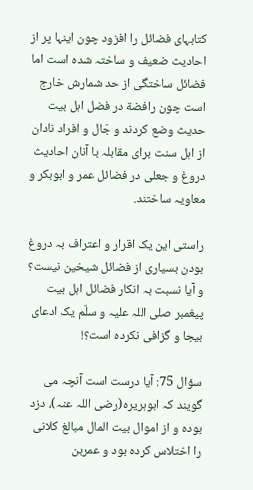کتابہای فضائل را افزود چون اینہا پر از احادیث ضعیف و ساختہ شدہ است اما فضائل ساختگی از حد شمارش خارج است چون رافضة در فضل اہل بیت حدیث وضع کردند و جّال و افراد نادان از اہل سنت برای مقابلہ با آنان احادیث دروغ و جعلی در فضائل عمر و ابوبکر و معاویہ ساختند.

راستی این یک اقرار و اعتراف بہ دروغ بودن بسیاری از فضائل شیخین نیست؟ و آیا نسبت بہ انکار فضائل اہل بیت پیغمبر صلی اللہ علیہ و سلّم یک ادعای بیجا و گزافی نکردہ است؟!

سؤال 75: آیا درست است آنچہ می گویند کہ ابوہریرہ(رضی اللہ عنہ)، دزد بودہ و از اموال بیت المال مبالغ کلانی را اختلاس کردہ بود و عمربن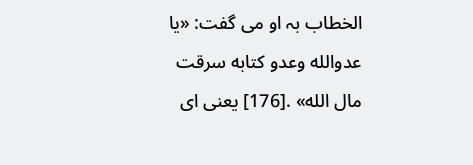الخطاب بہ او می گفت: «یا عدوالله وعدو کتابه سرقت مال الله» .[176] یعنی ای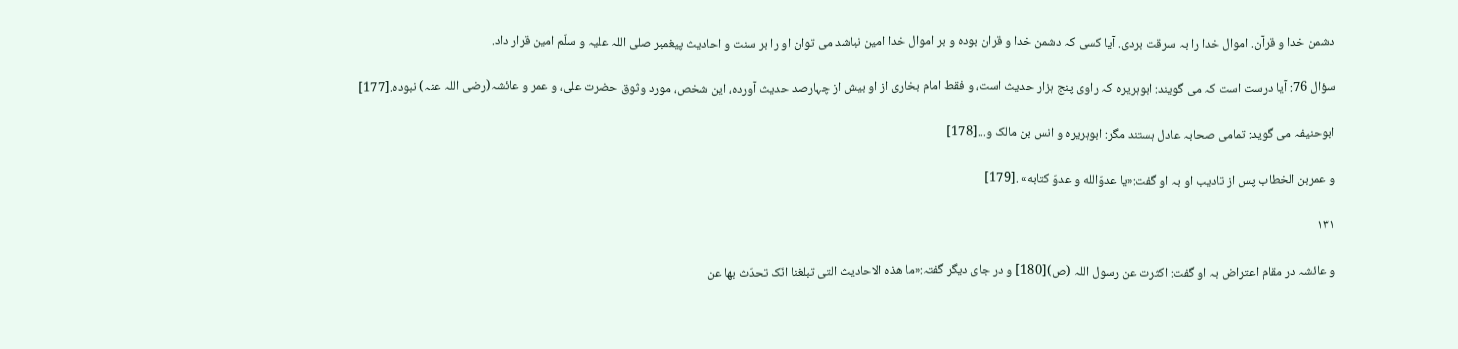دشمن خدا و قرآن. اموال خدا را بہ سرقت بردی. آیا کسی کہ دشمن خدا و قران بودہ و بر اموال خدا امین نباشد می توان او را بر سنت و احادیث پیغمبر صلی اللہ علیہ و سلّم امین قرار داد.

سؤال 76: آیا درست است کہ می گویند: ابوہریرہ کہ راوی پنج ہزار حدیث است، و فقط امام بخاری از او بیش از چہارصد حدیث آوردہ، این شخص، مورد وثوق حضرت علی، و عمر و عائشہ(رضی اللہ عنہ) نبودہ.[177]

ابوحنیفہ می گوید: تمامی صحابہ عادل ہستند مگر: ابوہریرہ و انس بن مالک و...[178]

و عمربن الخطاب پس از تادیب او بہ او گفت:«یا عدوّالله و عدوّ کتابه» .[179]

۱۳۱

و عائشہ در مقام اعتراض بہ او گفت: اکثرت عن رسول اللہ (ص)[180] و در جای دیگر گفتہ:«ما هذه الاحادیث التی تبلغنا انّک تحدّث بها عن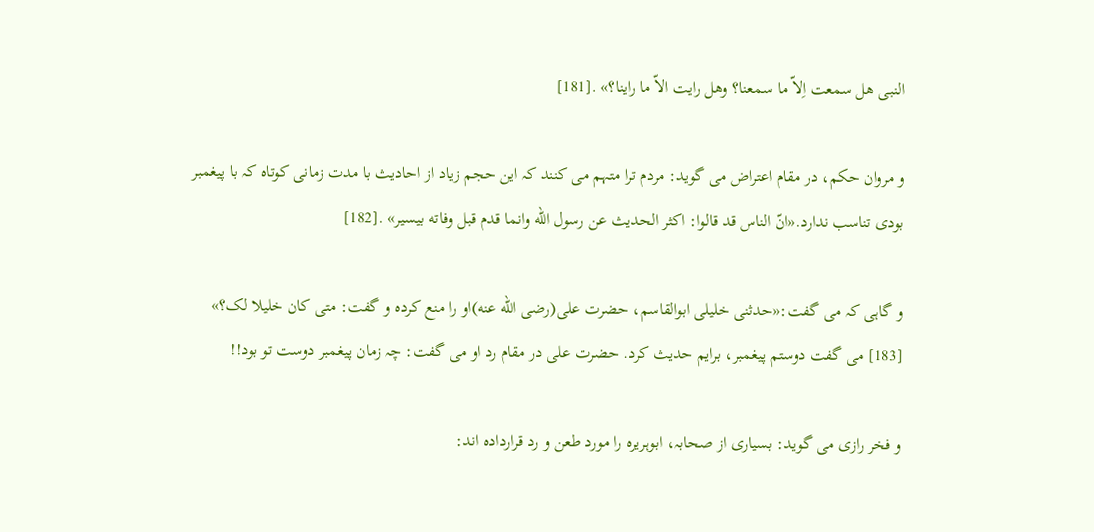النبی هل سمعت اِلاّ ما سمعنا؟ وهل رایت الاّ ما راینا؟» .[181]

و مروان حکم، در مقام اعتراض می گوید: مردم ترا متہم می کنند کہ این حجم زیاد از احادیث با مدت زمانی کوتاہ کہ با پیغمبر بودی تناسب ندارد.«انّ الناس قد قالوا: اکثر الحدیث عن رسول الله وانما قدم قبل وفاته بیسیر» .[182]

و گاہی کہ می گفت:«حدثنی خلیلی ابوالقاسم، حضرت علی(رضی الله عنه)او را منع کرده و گفت: متی کان خلیلا لک؟» [183] می گفت دوستم پیغمبر، برایم حدیث کرد. حضرت علی در مقام رد او می گفت: چہ زمان پیغمبر دوست تو بود!!

و فخر رازی می گوید: بسیاری از صحابہ، ابوہریرہ را مورد طعن و رد قراردادہ اند: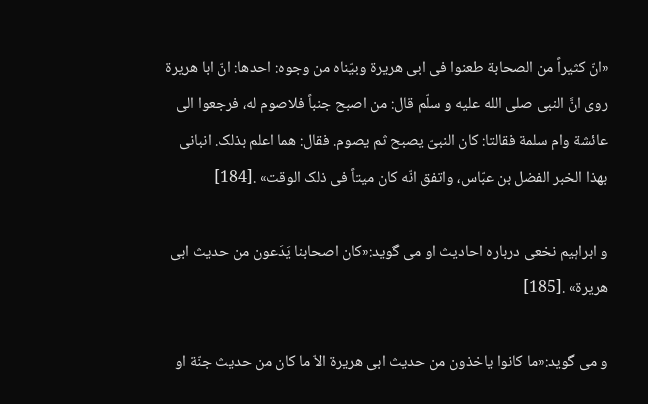«انّ کثیراً من الصحابة طعنوا فی ابی هریرة وبیّناه من وجوه: احدها: انّ ابا هریرة روی انَّ النبی صلی الله علیه و سلّم قال: من اصبح جنباً فلاصوم له، فرجعوا الی عائشة وام سلمة فقالتا: کان النبیّ یصبح ثم یصوم. فقال: هما اعلم بذلک. انبانی بهذا الخبر الفضل بن عبّاس، واتفق انّه کان میتاً فی ذلک الوقت» .[184]

و ابراہیم نخعی دربارہ احادیث او می گوید:«کان اصحابنا يَدَعون من حدیث ابی هریرة» .[185]

و می گوید:«ما کانوا یاخذون من حدیث ابی هریرة الاّ ما کان من حدیث جنّة او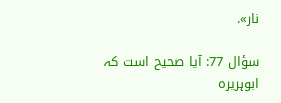نار».

سؤال 77: آیا صحیح است کہ ابوہریرہ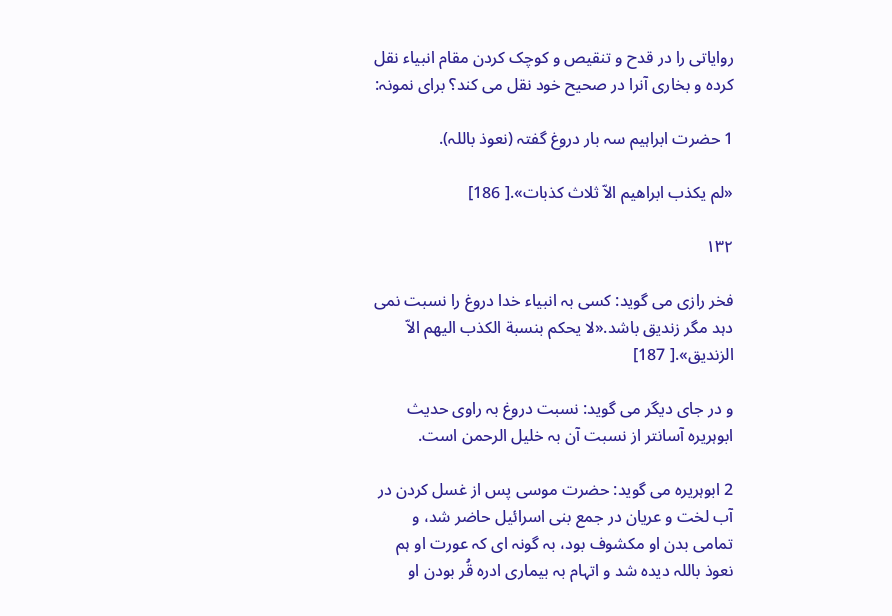روایاتی را در قدح و تنقیص و کوچک کردن مقام انبیاء نقل کردہ و بخاری آنرا در صحیح خود نقل می کند؟ برای نمونہ:

1 حضرت ابراہیم سہ بار دروغ گفتہ (نعوذ باللہ).

«لم یکذب ابراهیم الاّ ثلاث کذبات».[ 186]

۱۳۲

فخر رازی می گوید: کسی بہ انبیاء خدا دروغ را نسبت نمی دہد مگر زندیق باشد.«لا یحکم بنسبة الکذب الیهم الاّ الزندیق».[ 187]

و در جای دیگر می گوید: نسبت دروغ بہ راوی حدیث ابوہریرہ آسانتر از نسبت آن بہ خلیل الرحمن است.

2 ابوہریرہ می گوید: حضرت موسی پس از غسل کردن در آب لخت و عریان در جمع بنی اسرائیل حاضر شد، و تمامی بدن او مکشوف بود، بہ گونہ ای کہ عورت او ہم نعوذ باللہ دیدہ شد و اتہام بہ بیماری ادرہ قُر بودن او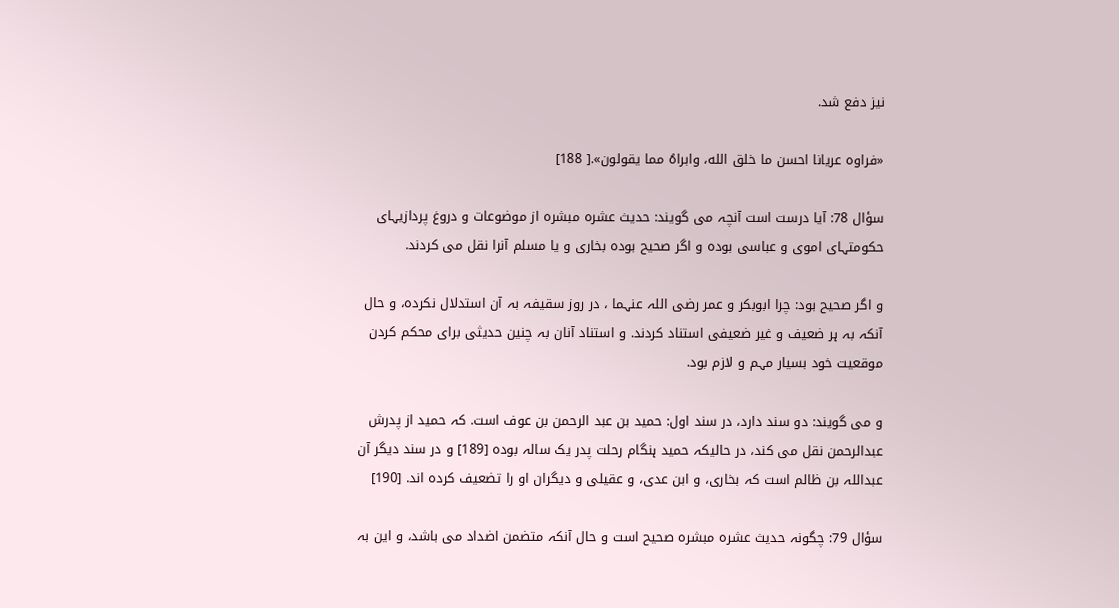نیز دفع شد.

«فراوه عریانا احسن ما خلق الله، وابراهُ مما یقولون».[ 188]

سؤال 78: آیا درست است آنچہ می گویند: حدیث عشرہ مبشرہ از موضوعات و دروغ پردازیہای حکومتہای اموی و عباسی بودہ و اگر صحیح بودہ بخاری و یا مسلم آنرا نقل می کردند.

و اگر صحیح بود: چرا ابوبکر و عمر رضی اللہ عنہما ، در روز سقیفہ بہ آن استدلال نکردہ، و حال آنکہ بہ ہر ضعیف و غیر ضعیفی استناد کردند. و استناد آنان بہ چنین حدیثی برای محکم کردن موقعیت خود بسیار مہم و لازم بود.

و می گویند: دو سند دارد، در سند اول: حمید بن عبد الرحمن بن عوف است. کہ حمید از پدرش عبدالرحمن نقل می کند، در حالیکہ حمید ہنگام رحلت پدر یک سالہ بودہ [189] و در سند دیگر آن عبداللہ بن ظالم است کہ بخاری، و ابن عدی، و عقیلی و دیگران او را تضعیف کردہ اند. [190]

سؤال 79: چگونہ حدیث عشرہ مبشرہ صحیح است و حال آنکہ متضمن اضداد می باشد، و این بہ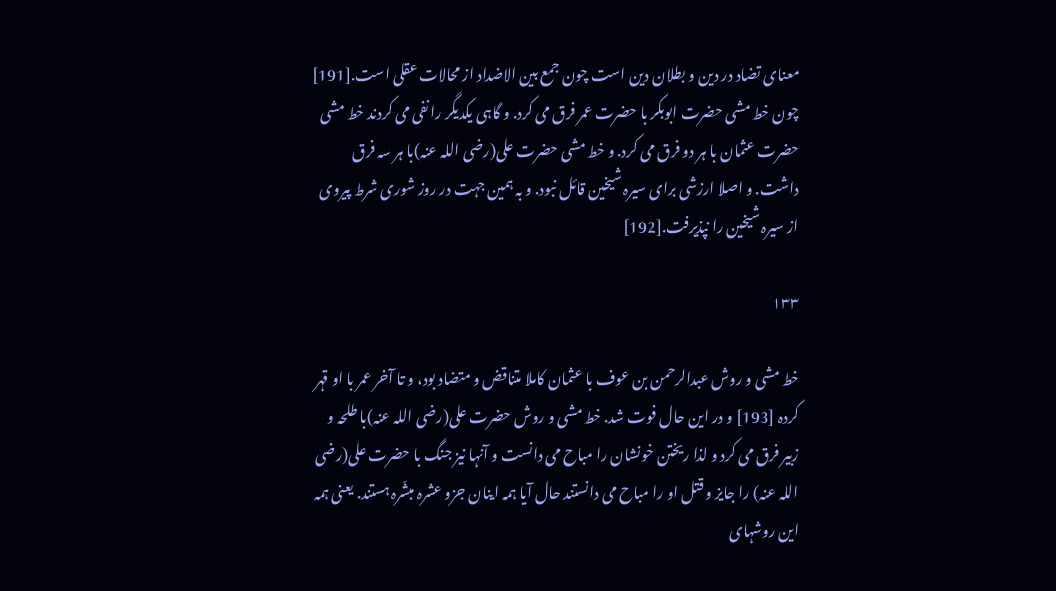معنای تضاد در دین و بطلان دین است چون جمع بین الاضداد از محالات عقلی است.[191] چون خط مشی حضرت ابوبکر با حضرت عمر فرق می کرد. و گاہی یکدیگر را نفی می کردند خط مشی حضرت عثمان با ہر دو فرق می کرد. و خط مشی حضرت علی(رضی اللہ عنہ)با ہر سہ فرق داشت. و اصلا ارزشی برای سیرہ شیخین قائل نبود. و بہ ہمین جہت در روز شوری شرط پیروی از سیرہ شیخین را نپذیرفت.[192]

۱۳۳

خط مشی و روش عبدالرحمن بن عوف با عثمان کاملا متناقض و متضاد بود، و تا آخر عمر با او قہر کردہ [193] و در این حال فوت شد. خط مشی و روش حضرت علی(رضی اللہ عنہ)با طلحہ و زبیر فرق می کرد و لذا ریختن خونشان را مباح می دانست و آنہا نیز جنگ با حضرت علی(رضی اللہ عنہ) را جایز و قتل او را مباح می دانستند حال آیا ہمہ اینان جزو عشرہ مبشّرہ ہستند. یعنی ہمہ این روشہای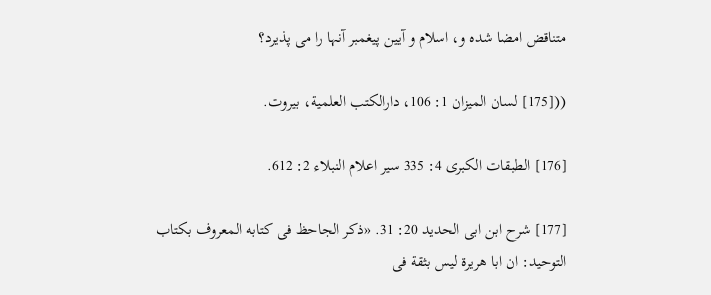متناقض امضا شدہ و، اسلام و آیین پیغمبر آنہا را می پذیرد؟

(([175] لسان المیزان 1: 106، دارالکتب العلمیة، بیروت.

[176] الطبقات الکبری 4: 335 سیر اعلام النبلاء 2: 612.

[177] شرح ابن ابی الحدید 20: 31. «ذکر الجاحظ فی کتابه المعروف بکتاب التوحید: ان ابا هریرة لیس بثقة فی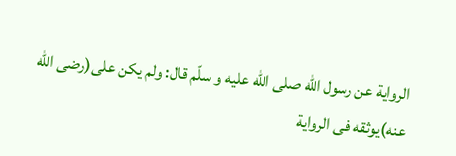الروایة عن رسول اللّه صلی الله علیه و سلّم قال: ولم یکن علی(رضی الله عنه)یوثقه فی الروایة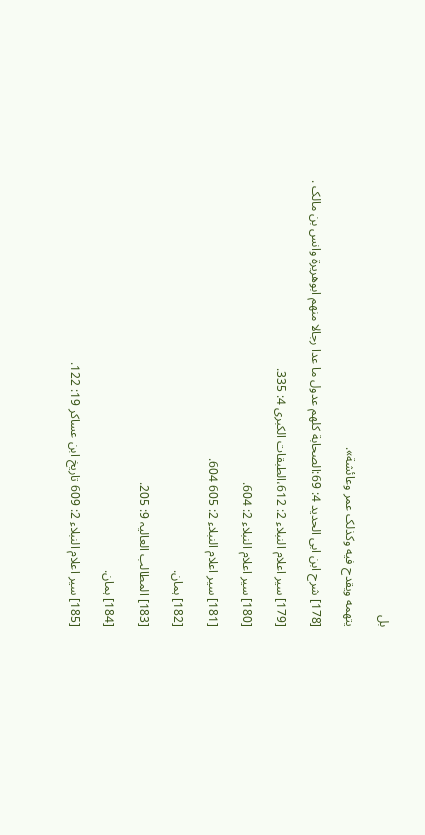بل

یتهمه ویقدح فیه وکذلک عمر وعائشة».

[178] شرح ابن ابی الحدید 4: 69:الصحابة کلهم عدول ما عدا رجالا منهم ابوهریرة وانس بن مالک .

[179] سیر اعلام النبلاء 2: 612،الطبقات الکبری 4: 335.

[180] سیر اعلام النبلاء 2: 604.

[181] سیر اعلام النبلاء 2: 605 604.

[182] ہمان.

[183] المطالب العالیہ 9: 205.

[184] ہمان.

[185] سیر اعلام النبلاء 2: 609 تاریخ ابن عساکر 19: 122.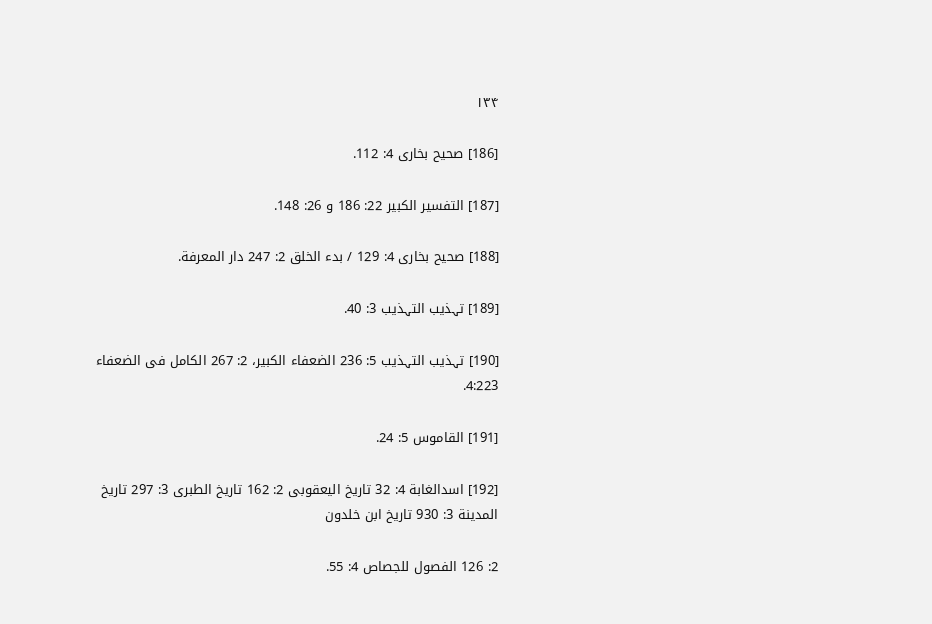۱۳۴

[186] صحیح بخاری 4: 112.

[187] التفسیر الکبیر 22: 186 و 26: 148.

[188] صحیح بخاری 4: 129 / بدء الخلق 2: 247 دار المعرفة.

[189] تہذیب التہذیب 3: 40.

[190] تہذیب التہذیب 5: 236 الضعفاء الکبیر، 2: 267 الکامل فی الضعفاء 4:223.

[191] القاموس 5: 24.

[192] اسدالغابة 4: 32 تاریخ الیعقوبی 2: 162 تاریخ الطبری 3: 297 تاریخ المدینة 3: 930 تاریخ ابن خلدون

2: 126 الفصول للجصاص 4: 55.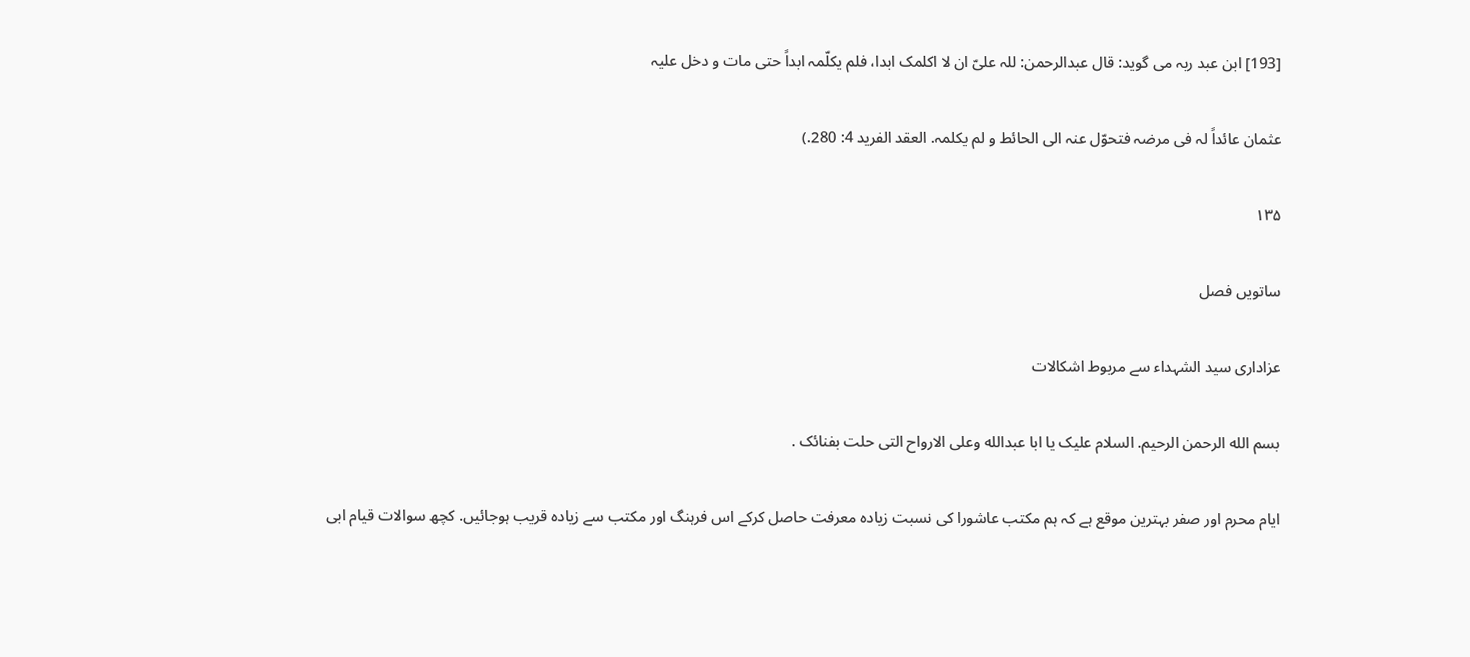[193] ابن عبد ربہ می گوید: قال عبدالرحمن: للہ علیّ ان لا اکلمک ابدا، فلم یکلّمہ ابداً حتی مات و دخل علیہ

عثمان عائداً لہ فی مرضہ فتحوّل عنہ الی الحائط و لم یکلمہ. العقد الفرید 4: 280.)

۱۳۵

ساتویں فصل

عزاداری سید الشہداء سے مربوط اشکالات

بسم الله الرحمن الرحیم. السلام علیک یا ابا عبدالله وعلی الارواح التی حلت بفنائک .

ایام محرم اور صفر بہترین موقع ہے کہ ہم مکتب عاشورا کی نسبت زیادہ معرفت حاصل کرکے اس فرہنگ اور مکتب سے زیادہ قریب ہوجائیں. کچھ سوالات قیام ابی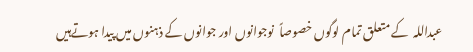عبداللہ  کے متعلق تمام لوگوں خصوصاً  نوجوانوں اور جوانوں کے ذہنوں میں پیدا ہوتےہیں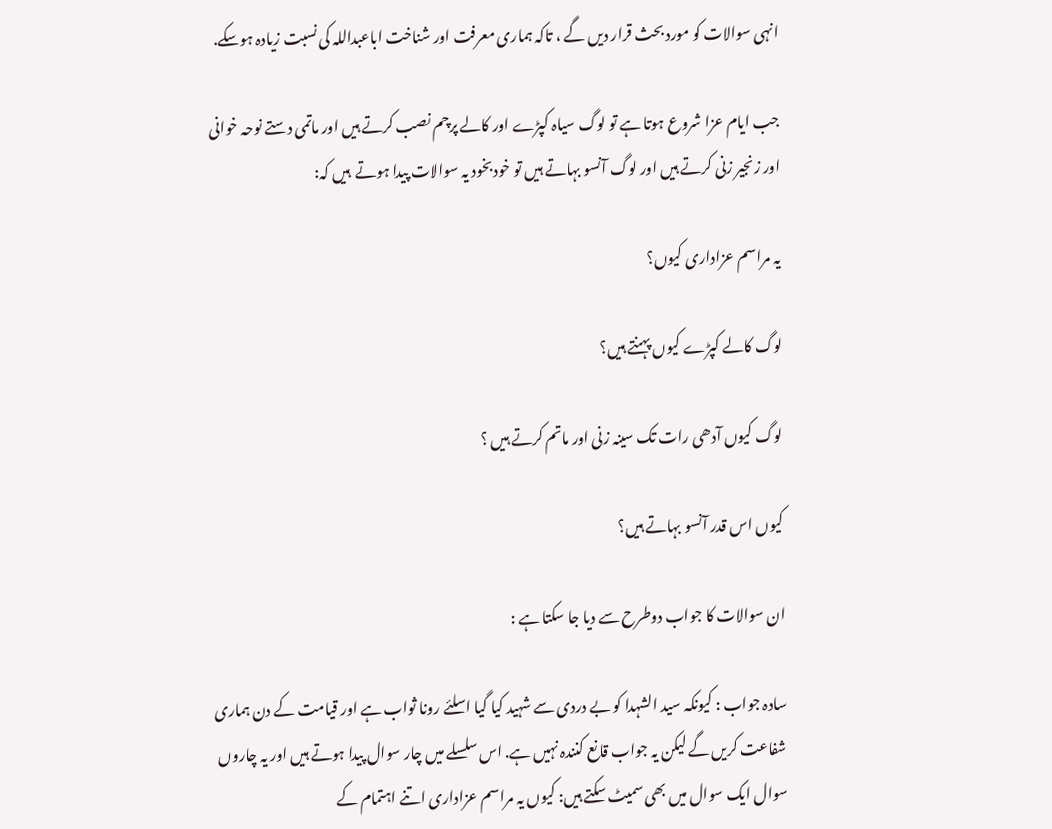انہی سوالات کو مورد بحث قرار دیں گے ، تاکہ ہماری معرفت اور شناخت اباعبداللہ کی نسبت زیادہ ہوسکے.

جب ایام عزا شروع ہوتا ہے تو لوگ سیاہ کپڑے اور کالے پرچم نصب کرتے ہیں اور ماتمی دستے نوحہ خوانی اور زنجیر زنی کرتے ہیں اور لوگ آنسو بہاتے ہیں تو خودبخود یہ سوالات پیدا ہوتے  ہیں کہ:

یہ مراسم عزاداری کیوں؟

لوگ کالے کپڑے کیوں پہنتے ہیں؟

لوگ کیوں آدھی رات تک سینہ زنی اور ماتم کرتے ہیں ؟

کیوں اس قدر آنسو بہاتے ہیں؟

ان سوالات کا جواب دوطرح سے دیا جا سکتا ہے :

سادہ جواب : کیونکہ سید الشہدا کو بے دردی سے شہید کیا گیا اسلئے رونا ثواب ہے اور قیامت کے دن ہماری شفاعت کریں گے لیکن یہ جواب قانع کنندہ نہیں ہے. اس سلسلے میں چار سوال پیدا ہوتے ہیں اور یہ چاروں سوال ایک سوال میں بھی سمیٹ سکتے ہیں: کیوں یہ مراسم عزاداری اتنے اہتمام کے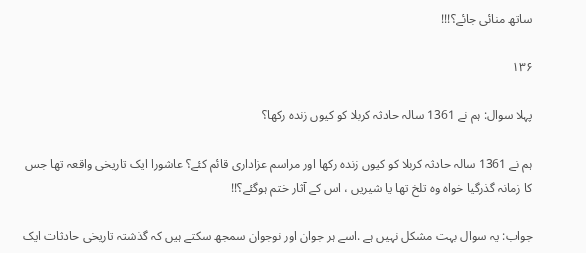ساتھ منائی جائے؟!!!

۱۳۶

پہلا سوال: ہم نے 1361 سالہ حادثہ کربلا کو کیوں زندہ رکھا؟

ہم نے 1361 سالہ حادثہ کربلا کو کیوں زندہ رکھا اور مراسم عزاداری قائم کئے؟ عاشورا ایک تاریخی واقعہ تھا جس کا زمانہ گذرگیا خواہ وہ تلخ تھا یا شیریں ، اس کے آثار ختم ہوگئے؟!!

جواب: یہ سوال بہت مشکل نہیں ہے .اسے ہر جوان اور نوجوان سمجھ سکتے ہیں کہ گذشتہ تاریخی حادثات ایک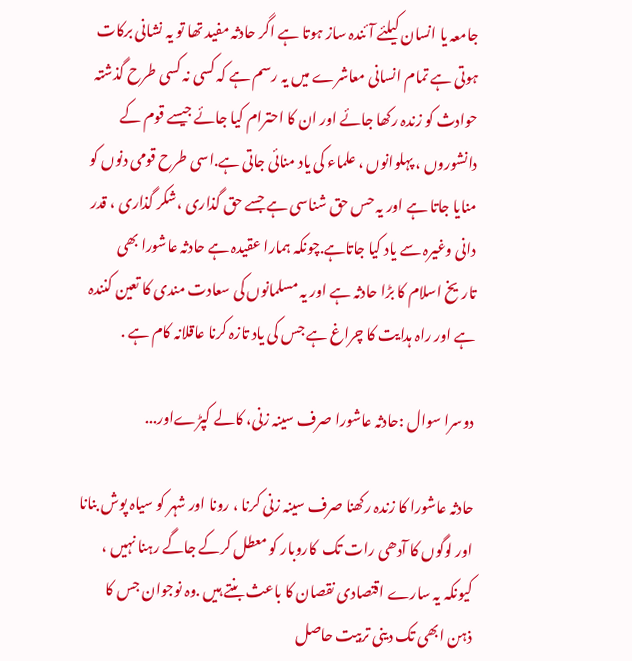جامعہ یا انسان کیلئے آئندہ ساز ہوتا ہے اگر حادثہ مفید تھا تو یہ نشانی برکات ہوتی ہے تمام انسانی معاشرے میں یہ رسم ہے کہ کسی نہ کسی طرح گذشتہ حوادث کو زندہ رکھا جائے اور ان کا احترام کیا جائے جیسے قوم کے دانشوروں ، پہلوانوں ، علماء کی یاد منائی جاتی ہے.اسی طرح قومی دنوں کو منایا جاتا ہے اور یہ حس حق شناسی ہے جسے حق گذاری ،شکر گذاری ، قدر دانی وغیرہ سے یاد کیا جاتاہے.چونکہ ہمارا عقیدہ ہے حادثہ عاشورا بھی تاریخ اسلام کا بڑا حادثہ ہے اور یہ مسلمانوں کی سعادت مندی کا تعین کنندہ ہے اور راہ ہدایت کا چراغ ہے جس کی یاد تازہ کرنا عاقلانہ کام ہے .

دوسرا سوال :حادثہ عاشورا صرف سینہ زنی، کالے کپڑےاور...

حادثہ عاشورا کا زندہ رکھنا صرف سینہ زنی کرنا ، رونا اور شہر کو سیاہ پوش بنانا اور لوگوں کا آدھی رات تک  کاروبار کو معطل کرکے جاگے رہنا نہیں ، کیونکہ یہ سارے اقتصادی نقصان کا باعث بنتے ہیں .وہ نوجوان جس کا ذہن ابھی تک دینی تربیت حاصل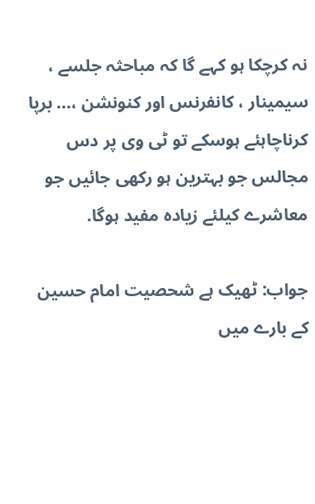نہ کرچکا ہو کہے گا کہ مباحثہ جلسے ، سیمینار ، کانفرنس اور کنونشن ،... برپا کرناچاہئے ہوسکے تو ٹی وی پر دس  مجالس جو بہترین ہو رکھی جائیں جو معاشرے کیلئے زیادہ مفید ہوگا.

جواب: ٹھیک ہے شحصیت امام حسین  کے بارے میں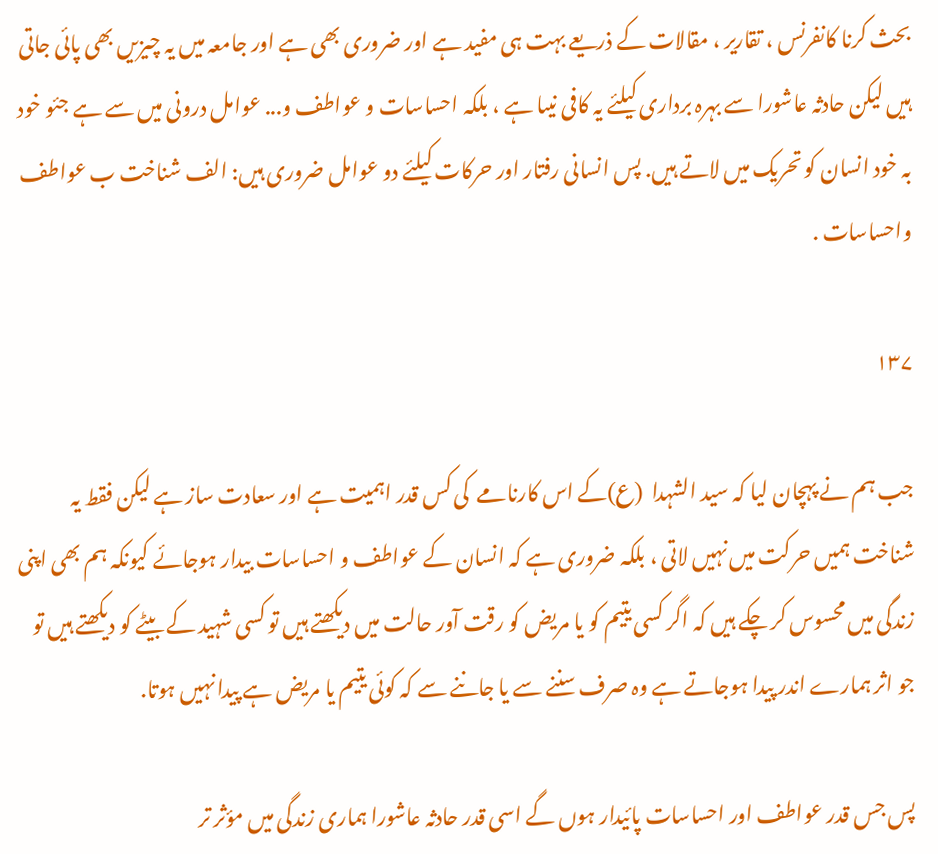بحث کرنا کانفرنس ، تقاریر ، مقالات کے ذریعے بہت ہی مفید ہے اور ضروری بھی ہے اور جامعہ میں یہ چیزیں بھی پائی جاتی ہیں لیکن حادثہ عاشورا سے بہرہ برداری کیلئے یہ کافی نیںا ہے ، بلکہ احساسات و عواطف و... عوامل درونی میں سے ہے جئو خود بہ خود انسان کو تحریک میں لاتے ہیں. پس انسانی رفتار اور حرکات کیلئے دو عوامل ضروری ہیں: الف شناخت ب عواطف واحساسات .

۱۳۷

جب ہم نے پہچان لیا کہ سید الشہدا  (ع)کے اس کارنامے  کی کس قدر اہمیت ہے اور سعادت ساز ہے لیکن فقط یہ شناخت ہمیں حرکت میں نہیں لاتی ، بلکہ ضروری ہے کہ انسان کے عواطف و احساسات بیدار ہوجائے کیونکہ ہم بھی اپنی زندگی میں محسوس کر چکے ہیں کہ اگر کسی یتیم کو یا مریض کو رقت آور حالت میں دیکھتے ہیں تو کسی شہید کے بیٹے کو دیکھتے ہیں تو جو اثر ہمارے اندر پیدا ہوجاتے ہے وہ صرف سننے سے یا جاننے سے کہ کوئی یتیم یا مریض ہے پیدا نہیں ہوتا.

پس جس قدر عواطف اور احساسات پائیدار ہوں گے اسی قدر حادثہ عاشورا ہماری زندگی میں مؤثر تر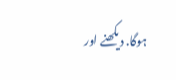ہوگا. دیکھنے اور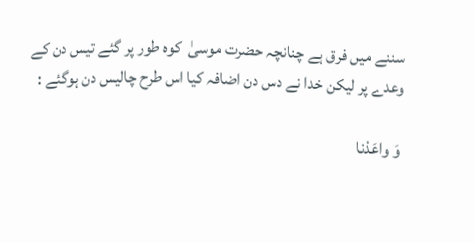سننے میں فرق ہے چنانچہ حضرت موسیٰ  کوہ طور پر گئے تیس دن کے وعدے پر لیکن خدا نے دس دن اضافہ کیا اس طرح چالیس دن ہوگئے :

 وَ واعَدْنا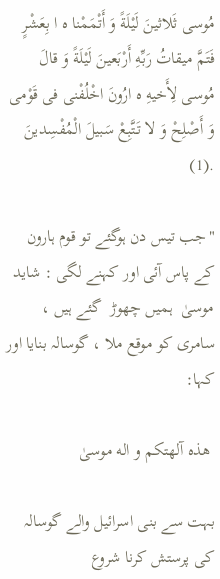مُوسی ثَلاثینَ لَيْلَةً وَ أَتْمَمْنا ه ا بِعَشْرٍ فَتَمَّ میقاتُ رَبِّهِ أَرْبَعینَ لَيْلَةً وَ قالَ مُوسی لِأَخیهِ ه ارُونَ اخْلُفْنی فی قَوْمی وَ أَصْلِحْ وَ لا تَتَّبِعْ سَبیلَ الْمُفْسِدینَ .(1)

"جب تیس دن ہوگئے تو قوم ہارون  کے پاس آئی اور کہنے لگی : شاید موسیٰ  ہمیں چھوڑ  گئے ہیں ، سامری کو موقع ملا ، گوسالہ بنایا اور کہا:

 هذه آلهتکم و اله موسیٰ

بہت سے بنی اسرائیل والے گوسالہ کی پرستش کرنا شروع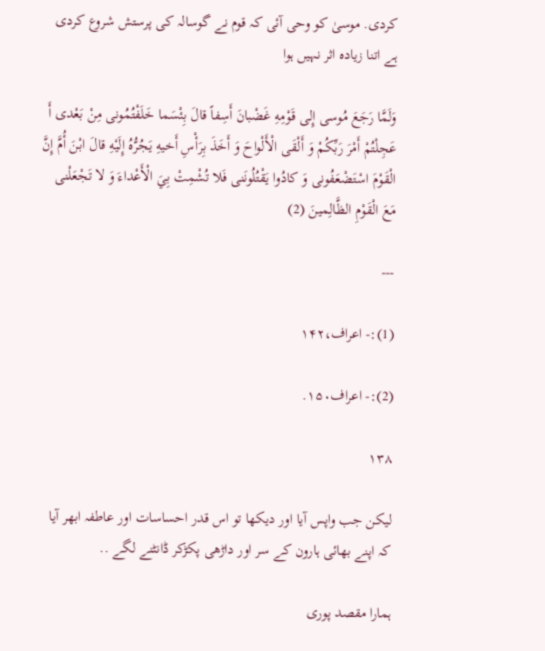کردی. موسیٰ کو وحی آئی کہ قوم نے گوسالہ کی پرستش شروع کردی ہے اتنا زیادہ اثر نہیں ہوا

وَلَمَّا رَجَعَ مُوسی إِلی قَوْمِهِ غَضْبانَ أَسِفاً قالَ بِئْسَما خَلَفْتُمُونی مِنْ بَعْدی أَ عَجِلْتُمْ أَمْرَ رَبِّكُمْ وَ أَلْقَی الْأَلْواحَ وَ أَخَذَ بِرَأْسِ أَخیهِ يَجُرُّهُ إِلَيْهِ قالَ ابْنَ أُمَّ إِنَّ الْقَوْمَ اسْتَضْعَفُونی وَ کادُوا يَقْتُلُونَنی فَلا تُشْمِتْ بِيَ الْأَعْداءَ وَ لا تَجْعَلْنی مَعَ الْقَوْمِ الظَّالِمینَ (2)

---

(1):- اعراف،۱۴۲

(2):- اعراف۱۵۰.

۱۳۸

لیکن جب واپس آیا اور دیکھا تو اس قدر احساسات اور عاطفہ ابھر آیا کہ اپنے بھائی ہارون کے سر اور داڑھی پکڑکر ڈانٹنے لگے ..

ہمارا مقصد پوری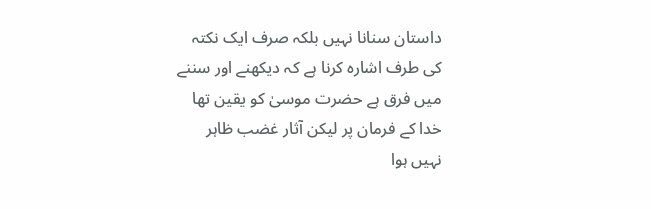داستان سنانا نہیں بلکہ صرف ایک نکتہ کی طرف اشارہ کرنا ہے کہ دیکھنے اور سننے میں فرق ہے حضرت موسیٰ کو یقین تھا خدا کے فرمان پر لیکن آثار غضب ظاہر نہیں ہوا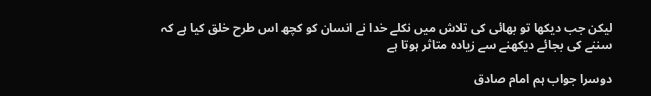لیکن جب دیکھا تو بھائی کی تلاش میں نکلے خدا نے انسان کو کچھ اس طرح خلق کیا ہے کہ سننے کی بجائے دیکھنے سے زیادہ متاثر ہوتا ہے

دوسرا جواب ہم امام صادق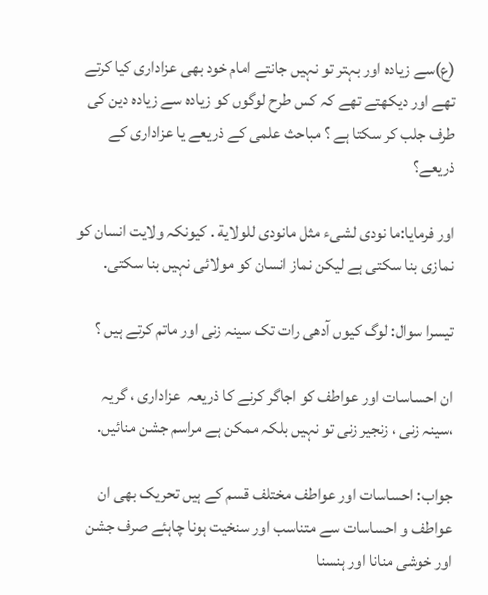(ع)سے زیادہ اور بہتر تو نہیں جانتے امام خود بھی عزاداری کیا کرتے تھے اور دیکھتے تھے کہ کس طرح لوگوں کو زیادہ سے زیادہ دین کی طرف جلب کر سکتا ہے ؟ مباحث علمی کے ذریعے یا عزاداری کے ذریعے؟

اور فرمایا:ما نودی لشیء مثل مانودی للولایة . کیونکہ ولایت انسان کو نمازی بنا سکتی ہے لیکن نماز انسان کو مولائی نہیں بنا سکتی.

تیسرا سوال: لوگ کیوں آدھی رات تک سینہ زنی اور ماتم کرتے ہیں ؟

ان احساسات اور عواطف کو اجاگر کرنے کا ذریعہ  عزاداری ، گریہ ،سینہ زنی ، زنجیر زنی تو نہیں بلکہ ممکن ہے مراسم جشن منائیں.

جواب: احساسات اور عواطف مختلف قسم کے ہیں تحریک بھی ان عواطف و احساسات سے متناسب اور سنخیت ہونا چاہئے صرف جشن اور خوشی منانا اور ہنسنا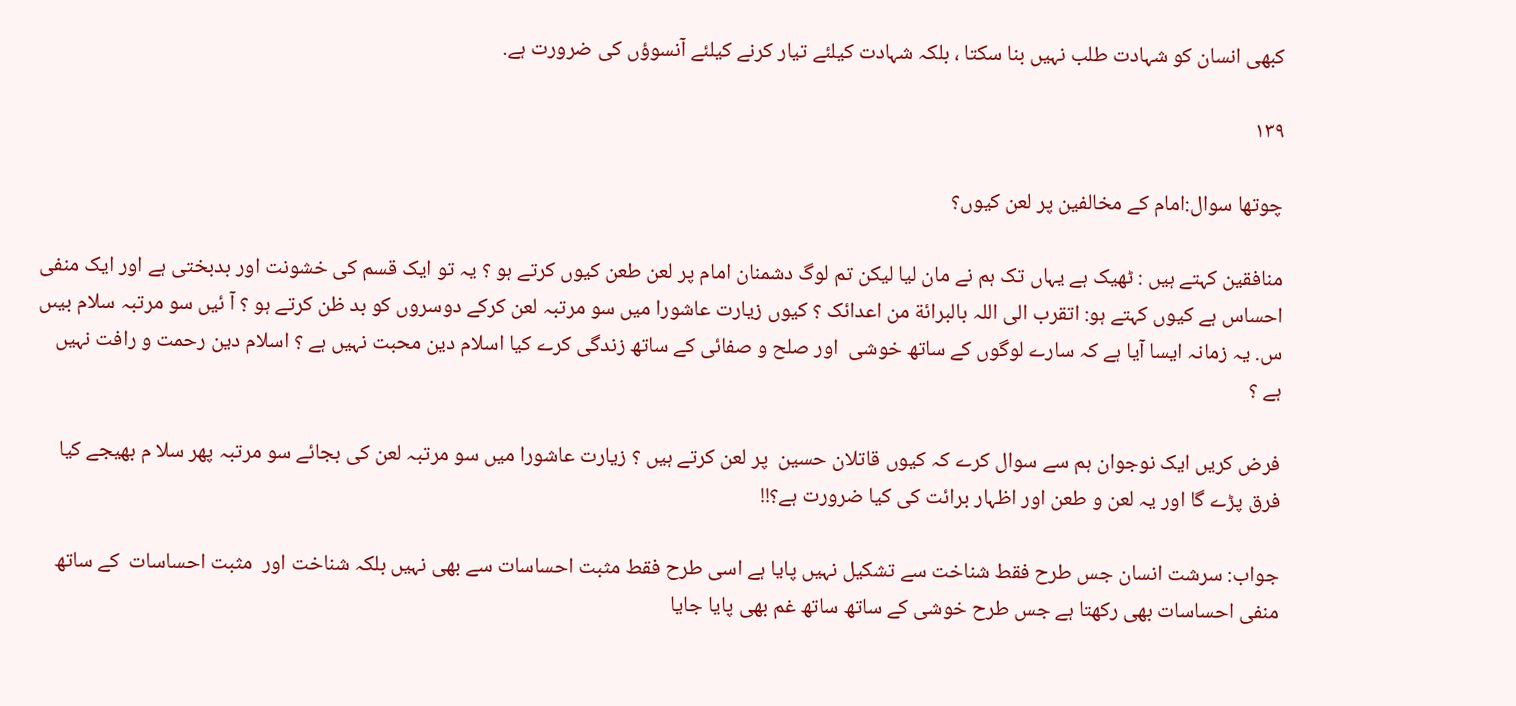کبھی انسان کو شہادت طلب نہیں بنا سکتا ، بلکہ شہادت کیلئے تیار کرنے کیلئے آنسوؤں کی ضرورت ہے.

۱۳۹

چوتھا سوال:امام کے مخالفین پر لعن کیوں؟

منافقین کہتے ہیں : ٹھیک ہے یہاں تک ہم نے مان لیا لیکن تم لوگ دشمنان امام پر لعن طعن کیوں کرتے ہو ؟ یہ تو ایک قسم کی خشونت اور بدبختی ہے اور ایک منفی احساس ہے کیوں کہتے ہو: اتقرب الی اللہ بالبرائة من اعدائک ؟ کیوں زیارت عاشورا میں سو مرتبہ لعن کرکے دوسروں کو بد ظن کرتے ہو ؟ آ ئیں سو مرتبہ سلام بیںں س. یہ زمانہ ایسا آیا ہے کہ سارے لوگوں کے ساتھ خوشی  اور صلح و صفائی کے ساتھ زندگی کرے کیا اسلام دین محبت نہیں ہے ؟ اسلام دین رحمت و رافت نہیں ہے ؟

فرض کریں ایک نوجوان ہم سے سوال کرے کہ کیوں قاتلان حسین  پر لعن کرتے ہیں ؟ زیارت عاشورا میں سو مرتبہ لعن کی بجائے سو مرتبہ پھر سلا م بھیجے کیا فرق پڑے گا اور یہ لعن و طعن اور اظہار برائت کی کیا ضرورت ہے؟!!

جواب: سرشت انسان جس طرح فقط شناخت سے تشکیل نہیں پایا ہے اسی طرح فقط مثبت احساسات سے بھی نہیں بلکہ شناخت اور  مثبت احساسات  کے ساتھ منفی احساسات بھی رکھتا ہے جس طرح خوشی کے ساتھ ساتھ غم بھی پایا جایا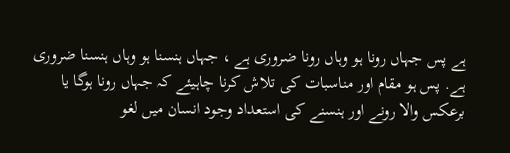ہے پس جہاں رونا ہو وہاں رونا ضروری ہے ، جہاں ہنسنا ہو وہاں ہنسنا ضروری ہے. پس ہو مقام اور مناسبات کی تلاش کرنا چاہیئے کہ جہاں رونا ہوگا یا برعکس والا رونے اور ہنسنے کی استعداد وجود انسان میں لغو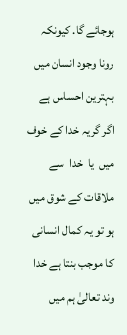ہوجائے گا. کیونکہ رونا وجود انسان میں بہترین احساس ہے اگر گریہ خدا کے خوف  میں  یا  خدا  سے ملاقات کے شوق میں ہو تو یہ کمال انسانی کا موجب بنتا ہے خدا وند تعالیٰ ہم میں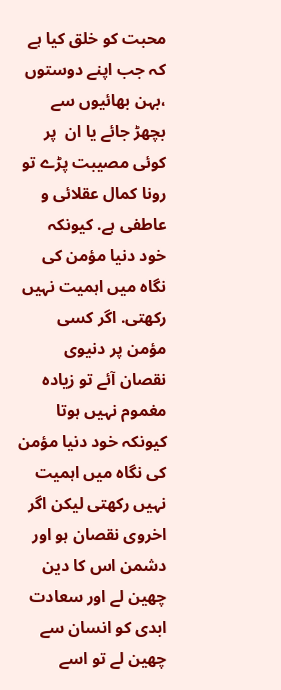محبت کو خلق کیا ہے کہ جب اپنے دوستوں ،بہن بھائیوں سے بچھڑ جائے یا ان  پر کوئی مصیبت پڑے تو رونا کمال عقلائی و عاطفی ہے. کیونکہ  خود دنیا مؤمن کی نگاہ میں اہمیت نہیں رکھتی. اگر کسی مؤمن پر دنیوی نقصان آئے تو زیادہ مغموم نہیں ہوتا  کیونکہ خود دنیا مؤمن کی نگاہ میں اہمیت نہیں رکھتی لیکن اگر اخروی نقصان ہو اور دشمن اس کا دین چھین لے اور سعادت ابدی کو انسان سے چھین لے تو اسے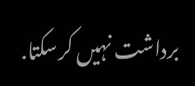برداشت نہیں کرسکتا.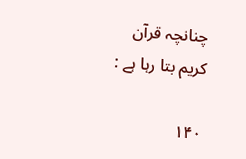چنانچہ قرآن کریم بتا رہا ہے :

۱۴۰